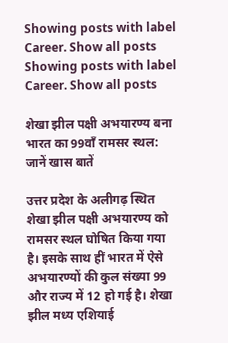Showing posts with label Career. Show all posts
Showing posts with label Career. Show all posts

शेखा झील पक्षी अभयारण्य बना भारत का 99वाँ रामसर स्थल: जानें खास बातें

उत्तर प्रदेश के अलीगढ़ स्थित शेखा झील पक्षी अभयारण्य को रामसर स्थल घोषित किया गया है। इसके साथ हीं भारत में ऐसे अभयारण्यों की कुल संख्या 99 और राज्य में 12 हो गई है। शेखा झील मध्य एशियाई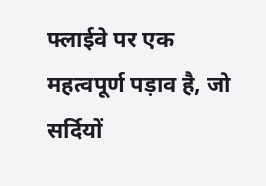फ्लाईवे पर एक महत्वपूर्ण पड़ाव है, जो सर्दियों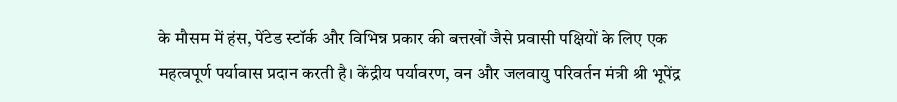के मौसम में हंस, पेंटेड स्टॉर्क और विभिन्न प्रकार की बत्तखों जैसे प्रवासी पक्षियों के लिए एक महत्वपूर्ण पर्यावास प्रदान करती है। केंद्रीय पर्यावरण, वन और जलवायु परिवर्तन मंत्री श्री भूपेंद्र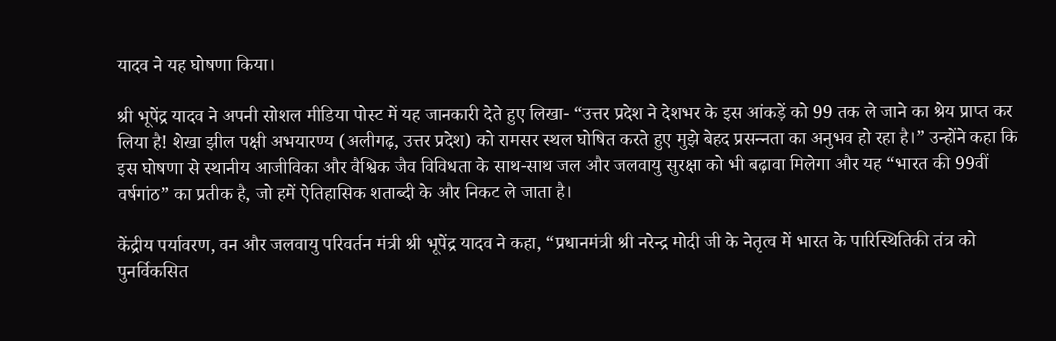यादव ने यह घोषणा किया।

श्री भूपेंद्र यादव ने अपनी सोशल मीडिया पोस्ट में यह जानकारी देते हुए लिखा- “उत्तर प्रदेश ने देशभर के इस आंकड़ें को 99 तक ले जाने का श्रेय प्राप्‍त कर लिया है! शेखा झील पक्षी अभयारण्य (अलीगढ़, उत्तर प्रदेश) को रामसर स्थल घोषित करते हुए मुझे बेहद प्रसन्‍नता का अनुभव हो रहा है।” उन्होंने कहा कि इस घोषणा से स्थानीय आजीविका और वैश्विक जैव विविधता के साथ-साथ जल और जलवायु सुरक्षा को भी बढ़ावा मिलेगा और यह “भारत की 99वीं वर्षगांठ” का प्रतीक है, जो हमें ऐतिहासिक शताब्दी के और निकट ले जाता है।

केंद्रीय पर्यावरण, वन और जलवायु परिवर्तन मंत्री श्री भूपेंद्र यादव ने कहा, “प्रधानमंत्री श्री नरेन्‍द्र मोदी जी के नेतृत्व में भारत के पारिस्थितिकी तंत्र को पुनर्विकसित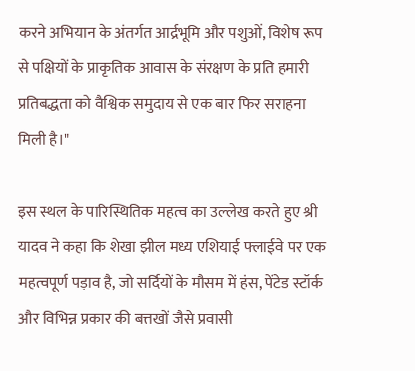करने अभियान के अंतर्गत आर्द्रभूमि और पशुओं, विशेष रूप से पक्षियों के प्राकृतिक आवास के संरक्षण के प्रति हमारी प्रतिबद्धता को वैश्विक समुदाय से एक बार फिर सराहना मिली है।"

इस स्थल के पारिस्थितिक महत्व का उल्‍लेख करते हुए श्री यादव ने कहा कि शेखा झील मध्य एशियाई फ्लाईवे पर एक महत्वपूर्ण पड़ाव है, जो सर्दियों के मौसम में हंस, पेंटेड स्टॉर्क और विभिन्न प्रकार की बत्तखों जैसे प्रवासी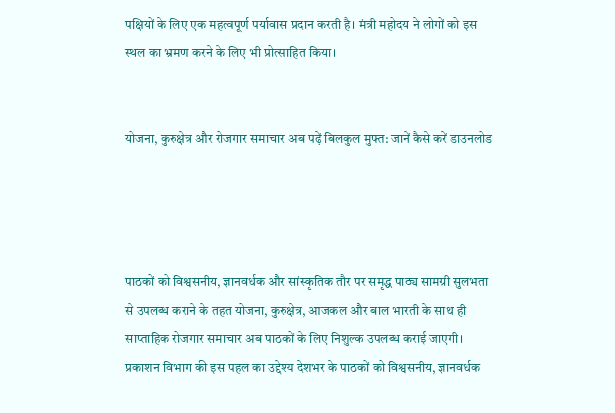पक्षियों के लिए एक महत्वपूर्ण पर्यावास प्रदान करती है। मंत्री महोदय ने लोगों को इस स्थल का भ्रमण करने के लिए भी प्रोत्साहित किया।


योजना, कुरुक्षेत्र और रोजगार समाचार अब पढ़ें बिलकुल मुफ्त: जानें कैसे करें डाउनलोड




पाठकों को विश्वसनीय, ज्ञानवर्धक और सांस्कृतिक तौर पर समृद्ध पाठ्य सामग्री सुलभता से उपलब्ध कराने के तहत योजना, कुरुक्षेत्र, आजकल और बाल भारती के साथ ही साप्ताहिक रोजगार समाचार अब पाठकों के लिए निशुल्क उपलब्ध कराई जाएगी।  प्रकाशन विभाग की इस पहल का उद्देश्य देशभर के पाठकों को विश्वसनीय, ज्ञानवर्धक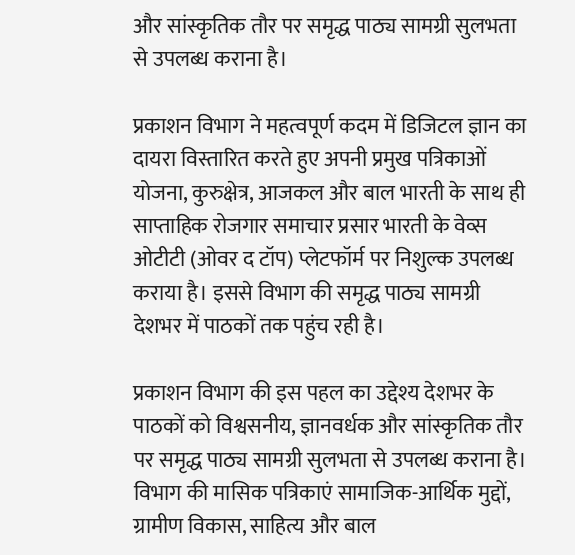और सांस्कृतिक तौर पर समृद्ध पाठ्य सामग्री सुलभता से उपलब्ध कराना है।

प्रकाशन विभाग ने महत्वपूर्ण कदम में डिजिटल ज्ञान का दायरा विस्तारित करते हुए अपनी प्रमुख पत्रिकाओं योजना, कुरुक्षेत्र, आजकल और बाल भारती के साथ ही साप्ताहिक रोजगार समाचार प्रसार भारती के वेव्स ओटीटी (ओवर द टॉप) प्लेटफॉर्म पर निशुल्क उपलब्ध कराया है। इससे विभाग की समृद्ध पाठ्य सामग्री देशभर में पाठकों तक पहुंच रही है।

प्रकाशन विभाग की इस पहल का उद्देश्य देशभर के पाठकों को विश्वसनीय, ज्ञानवर्धक और सांस्कृतिक तौर पर समृद्ध पाठ्य सामग्री सुलभता से उपलब्ध कराना है। विभाग की मासिक पत्रिकाएं सामाजिक-आर्थिक मुद्दों, ग्रामीण विकास, साहित्य और बाल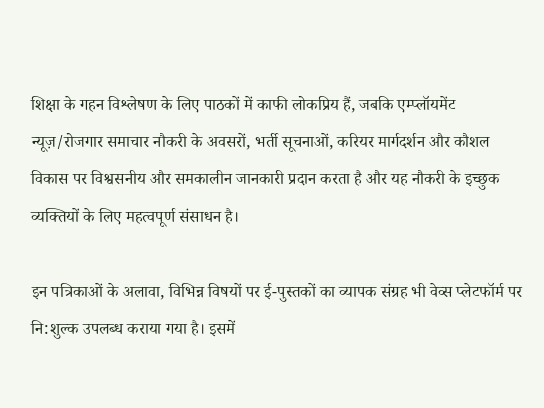शिक्षा के गहन विश्लेषण के लिए पाठकों में काफी लोकप्रिय हैं, जबकि एम्प्लॉयमेंट न्यूज़/रोजगार समाचार नौकरी के अवसरों, भर्ती सूचनाओं, करियर मार्गदर्शन और कौशल विकास पर विश्वसनीय और समकालीन जानकारी प्रदान करता है और यह नौकरी के इच्छुक व्यक्तियों के लिए महत्वपूर्ण संसाधन है।

इन पत्रिकाओं के अलावा, विभिन्न विषयों पर ई-पुस्तकों का व्यापक संग्रह भी वेव्स प्लेटफॉर्म पर नि:शुल्क उपलब्ध कराया गया है। इसमें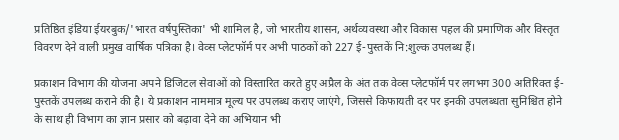प्रतिष्ठित इंडिया ईयरबुक/'भारत वर्षपुस्तिका' भी शामिल है, जो भारतीय शासन, अर्थव्यवस्था और विकास पहल की प्रमाणिक और विस्तृत विवरण देने वाली प्रमुख वार्षिक पत्रिका है। वेव्स प्लेटफॉर्म पर अभी पाठकों को 227 ई-पुस्तकें नि:शुल्क उपलब्ध हैं।

प्रकाशन विभाग की योजना अपने डिजिटल सेवाओं को विस्तारित करते हुए अप्रैल के अंत तक वेव्स प्लेटफॉर्म पर लगभग 300 अतिरिक्त ई-पुस्तकें उपलब्ध कराने की है। ये प्रकाशन नाममात्र मूल्य पर उपलब्ध कराए जाएंगे, जिससे किफायती दर पर इनकी उपलब्धता सुनिश्चित होने के साथ ही विभाग का ज्ञान प्रसार को बढ़ावा देने का अभियान भी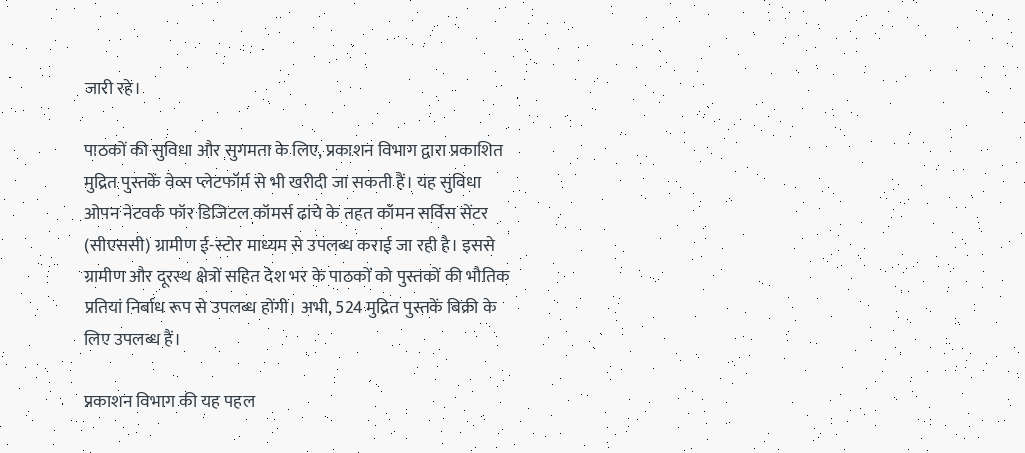जारी रहे।

पाठकों की सुविधा और सुगमता के लिए, प्रकाशन विभाग द्वारा प्रकाशित मुद्रित पुस्तकें वेव्स प्लेटफॉर्म से भी खरीदी जा सकती हैं। यह सुविधा ओपन नेटवर्क फॉर डिजिटल कॉमर्स ढांचे के तहत कॉमन सर्विस सेंटर (सीएससी) ग्रामीण ई-स्टोर माध्यम से उपलब्ध कराई जा रही है। इससे ग्रामीण और दूरस्थ क्षेत्रों सहित देश भर के पाठकों को पुस्तकों की भौतिक प्रतियां निर्बाध रूप से उपलब्ध होंगी। अभी, 524 मुद्रित पुस्तकें बिक्री के लिए उपलब्ध हैं।

प्रकाशन विभाग की यह पहल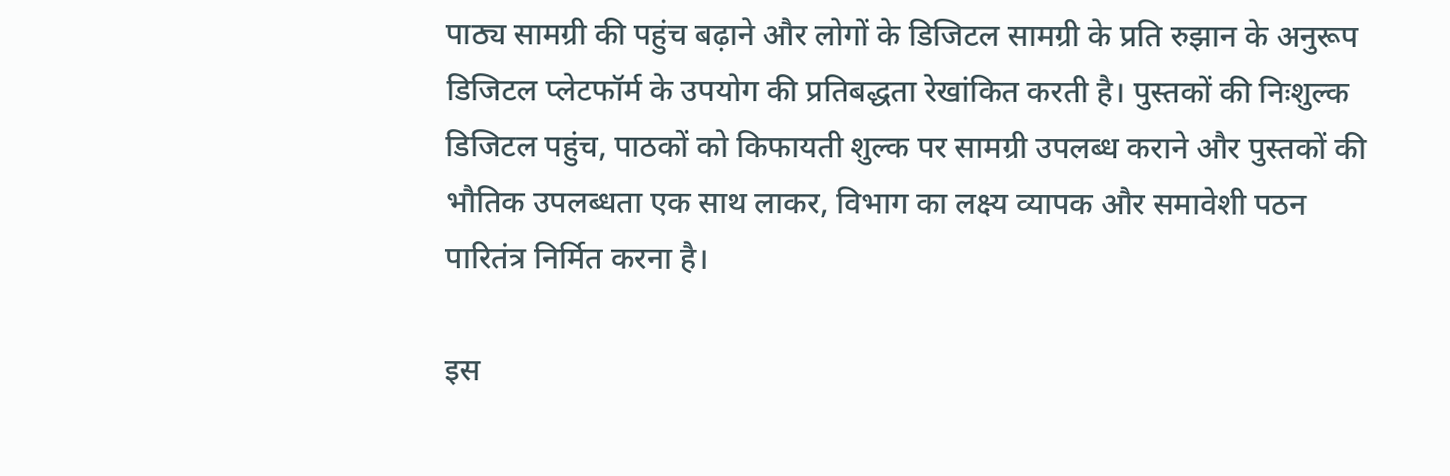पाठ्य सामग्री की पहुंच बढ़ाने और लोगों के डिजिटल सामग्री के प्रति रुझान के अनुरूप डिजिटल प्लेटफॉर्म के उपयोग की प्रतिबद्धता रेखांकित करती है। पुस्तकों की निःशुल्क डिजिटल पहुंच, पाठकों को किफायती शुल्क पर सामग्री उपलब्ध कराने और पुस्तकों की भौतिक उपलब्धता एक साथ लाकर, विभाग का लक्ष्य व्यापक और समावेशी पठन पारितंत्र निर्मित करना है।

इस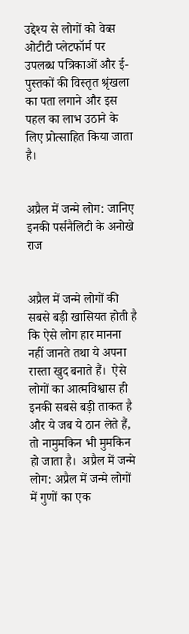उद्देश्य से लोगों को वेव्स ओटीटी प्लेटफॉर्म पर उपलब्ध पत्रिकाओं और ई-पुस्तकों की विस्तृत श्रृंखला का पता लगाने और इस पहल का लाभ उठाने के लिए प्रोत्साहित किया जाता है।


अप्रैल में जन्मे लोग: जानिए इनकी पर्सनैलिटी के अनोखे राज


अप्रैल में जन्मे लोगों की सबसे बड़ी खासियत होती है कि ऐसे लोग हार मानना नहीं जानते तथा ये अपना रास्ता खुद बनाते हैं।  ऐसे लोगों का आत्मविश्वास ही इनकी सबसे बड़ी ताकत है और ये जब ये ठान लेते हैं, तो नामुमकिन भी मुमकिन हो जाता है।  अप्रैल में जन्मे लोग: अप्रैल में जन्मे लोगों  में गुणों का एक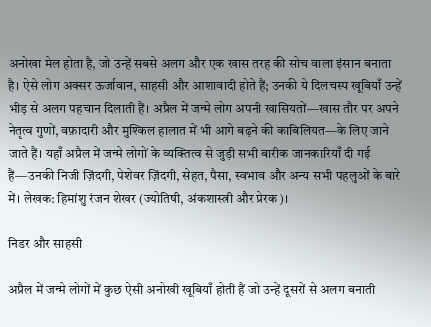अनोखा मेल होता है, जो उन्हें सबसे अलग और एक खास तरह की सोच वाला इंसान बनाता है। ऐसे लोग अक्सर ऊर्जावान, साहसी और आशावादी होते हैं; उनकी ये दिलचस्प खूबियाँ उन्हें भीड़ से अलग पहचान दिलाती हैं। अप्रैल में जन्मे लोग अपनी खासियतों—खास तौर पर अपने नेतृत्व गुणों, वफ़ादारी और मुश्किल हालात में भी आगे बढ़ने की काबिलियत—के लिए जाने जाते हैं। यहाँ अप्रैल में जन्मे लोगों के व्यक्तित्व से जुड़ी सभी बारीक जानकारियाँ दी गई हैं—उनकी निजी ज़िंदगी, पेशेवर ज़िंदगी, सेहत, पैसा, स्वभाव और अन्य सभी पहलुओं के बारे में। लेखक: हिमांशु रंजन शेखर (ज्योतिषी, अंकशास्त्री और प्रेरक)।

निडर और साहसी

अप्रैल में जन्मे लोगों में कुछ ऐसी अनोखी खूबियाँ होती हैं जो उन्हें दूसरों से अलग बनाती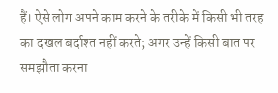हैं। ऐसे लोग अपने काम करने के तरीके में किसी भी तरह का दखल बर्दाश्त नहीं करते; अगर उन्हें किसी बात पर समझौता करना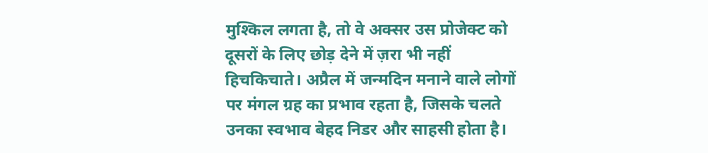मुश्किल लगता है, तो वे अक्सर उस प्रोजेक्ट को दूसरों के लिए छोड़ देने में ज़रा भी नहीं हिचकिचाते। अप्रैल में जन्मदिन मनाने वाले लोगों पर मंगल ग्रह का प्रभाव रहता है, जिसके चलते उनका स्वभाव बेहद निडर और साहसी होता है।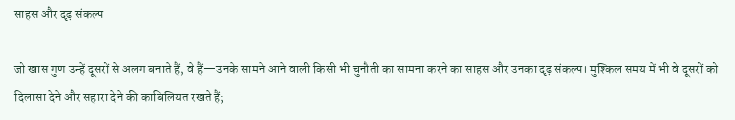साहस और दृढ़ संकल्प

जो खास गुण उन्हें दूसरों से अलग बनाते हैं, वे हैं—उनके सामने आने वाली किसी भी चुनौती का सामना करने का साहस और उनका दृढ़ संकल्प। मुश्किल समय में भी वे दूसरों को दिलासा देने और सहारा देने की काबिलियत रखते हैं;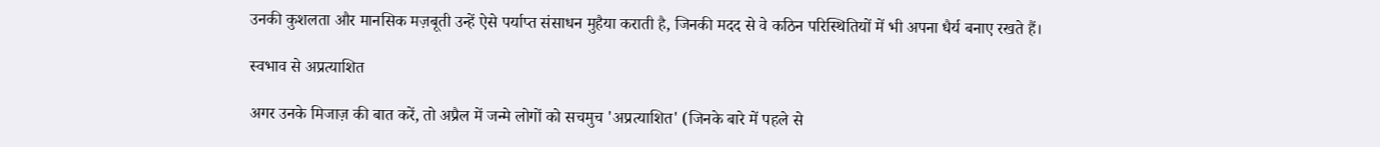उनकी कुशलता और मानसिक मज़बूती उन्हें ऐसे पर्याप्त संसाधन मुहैया कराती है, जिनकी मदद से वे कठिन परिस्थितियों में भी अपना धैर्य बनाए रखते हैं।

स्वभाव से अप्रत्याशित

अगर उनके मिजाज़ की बात करें, तो अप्रैल में जन्मे लोगों को सचमुच 'अप्रत्याशित' (जिनके बारे में पहले से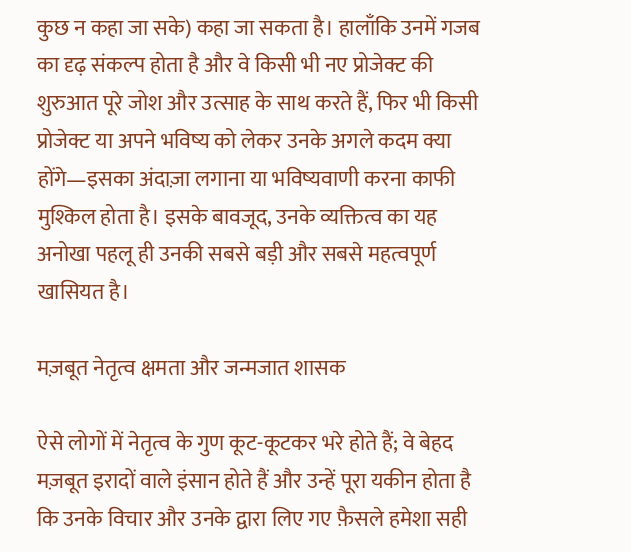कुछ न कहा जा सके) कहा जा सकता है। हालाँकि उनमें गजब का दृढ़ संकल्प होता है और वे किसी भी नए प्रोजेक्ट की शुरुआत पूरे जोश और उत्साह के साथ करते हैं, फिर भी किसी प्रोजेक्ट या अपने भविष्य को लेकर उनके अगले कदम क्या होंगे—इसका अंदाज़ा लगाना या भविष्यवाणी करना काफी मुश्किल होता है। इसके बावजूद, उनके व्यक्तित्व का यह अनोखा पहलू ही उनकी सबसे बड़ी और सबसे महत्वपूर्ण खासियत है।

मज़बूत नेतृत्व क्षमता और जन्मजात शासक

ऐसे लोगों में नेतृत्व के गुण कूट-कूटकर भरे होते हैं; वे बेहद मज़बूत इरादों वाले इंसान होते हैं और उन्हें पूरा यकीन होता है कि उनके विचार और उनके द्वारा लिए गए फ़ैसले हमेशा सही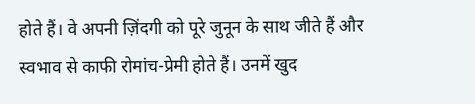होते हैं। वे अपनी ज़िंदगी को पूरे जुनून के साथ जीते हैं और स्वभाव से काफी रोमांच-प्रेमी होते हैं। उनमें खुद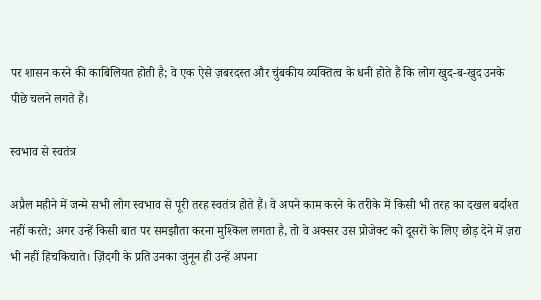पर शासन करने की काबिलियत होती है; वे एक ऐसे ज़बरदस्त और चुंबकीय व्यक्तित्व के धनी होते हैं कि लोग खुद-ब-खुद उनके पीछे चलने लगते हैं।

स्वभाव से स्वतंत्र

अप्रैल महीने में जन्मे सभी लोग स्वभाव से पूरी तरह स्वतंत्र होते हैं। वे अपने काम करने के तरीके में किसी भी तरह का दखल बर्दाश्त नहीं करते; अगर उन्हें किसी बात पर समझौता करना मुश्किल लगता है, तो वे अक्सर उस प्रोजेक्ट को दूसरों के लिए छोड़ देने में ज़रा भी नहीं हिचकिचाते। ज़िंदगी के प्रति उनका जुनून ही उन्हें अपना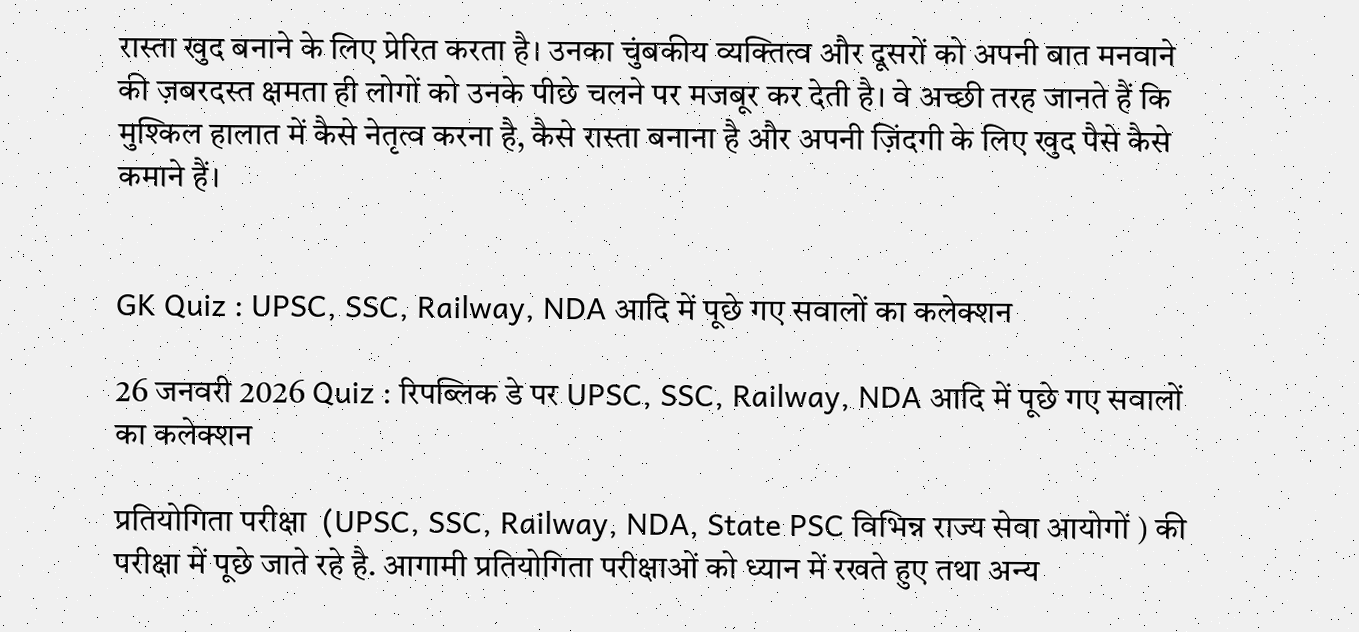रास्ता खुद बनाने के लिए प्रेरित करता है। उनका चुंबकीय व्यक्तित्व और दूसरों को अपनी बात मनवाने की ज़बरदस्त क्षमता ही लोगों को उनके पीछे चलने पर मजबूर कर देती है। वे अच्छी तरह जानते हैं कि मुश्किल हालात में कैसे नेतृत्व करना है, कैसे रास्ता बनाना है और अपनी ज़िंदगी के लिए खुद पैसे कैसे कमाने हैं।


GK Quiz : UPSC, SSC, Railway, NDA आदि में पूछे गए सवालों का कलेक्शन

26 जनवरी 2026 Quiz : रिपब्लिक डे पर UPSC, SSC, Railway, NDA आदि में पूछे गए सवालों का कलेक्शन

प्रतियोगिता परीक्षा  (UPSC, SSC, Railway, NDA, State PSC विभिन्न राज्य सेवा आयोगों ) की परीक्षा में पूछे जाते रहे है. आगामी प्रतियोगिता परीक्षाओं को ध्यान में रखते हुए तथा अन्य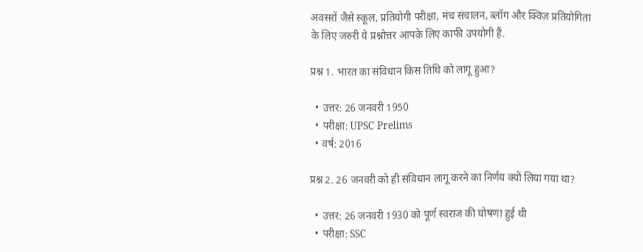अवसरों जैसे स्कूल, प्रतियोगी परीक्षा, मंच संचालन, ब्लॉग और क्विज़ प्रतियोगिता के लिए जरुरी ये प्रश्नोत्तर आपके लिए काफी उपयोगी हैं.

प्रश्न 1. भारत का संविधान किस तिथि को लागू हुआ?

  • उत्तर: 26 जनवरी 1950
  • परीक्षा: UPSC Prelims
  • वर्ष: 2016

प्रश्न 2. 26 जनवरी को ही संविधान लागू करने का निर्णय क्यों लिया गया था?

  • उत्तर: 26 जनवरी 1930 को पूर्ण स्वराज की घोषणा हुई थी
  • परीक्षा: SSC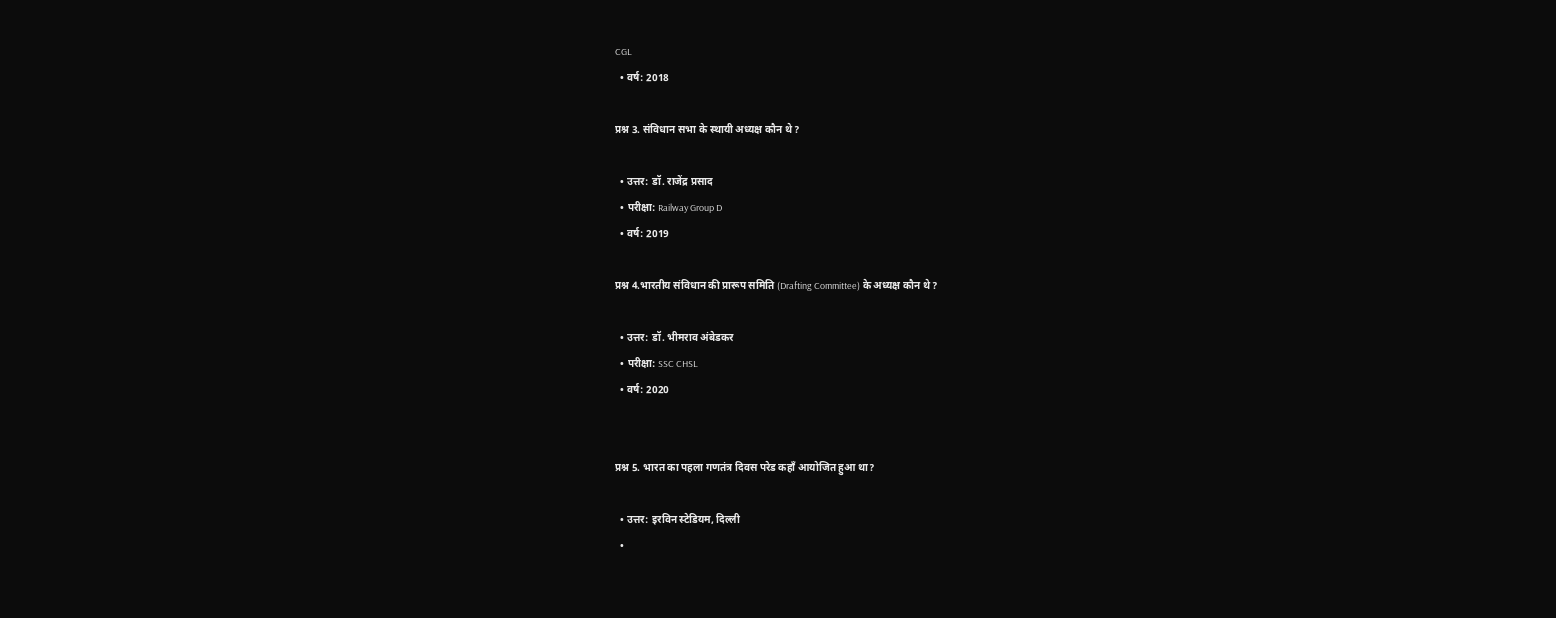CGL
  • वर्ष: 2018

प्रश्न 3. संविधान सभा के स्थायी अध्यक्ष कौन थे?

  • उत्तर: डॉ. राजेंद्र प्रसाद
  • परीक्षा: Railway Group D
  • वर्ष: 2019

प्रश्न 4.भारतीय संविधान की प्रारूप समिति (Drafting Committee) के अध्यक्ष कौन थे?

  • उत्तर: डॉ. भीमराव अंबेडकर
  • परीक्षा: SSC CHSL
  • वर्ष: 2020


प्रश्न 5. भारत का पहला गणतंत्र दिवस परेड कहाँ आयोजित हुआ था?

  • उत्तर: इरविन स्टेडियम, दिल्ली
  •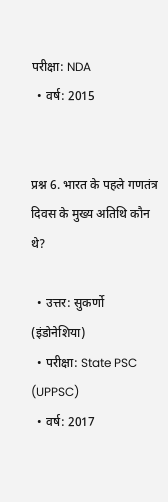परीक्षा: NDA
  • वर्ष: 2015


प्रश्न 6. भारत के पहले गणतंत्र दिवस के मुख्य अतिथि कौन थे?

  • उत्तर: सुकर्णो (इंडोनेशिया)
  • परीक्षा: State PSC (UPPSC)
  • वर्ष: 2017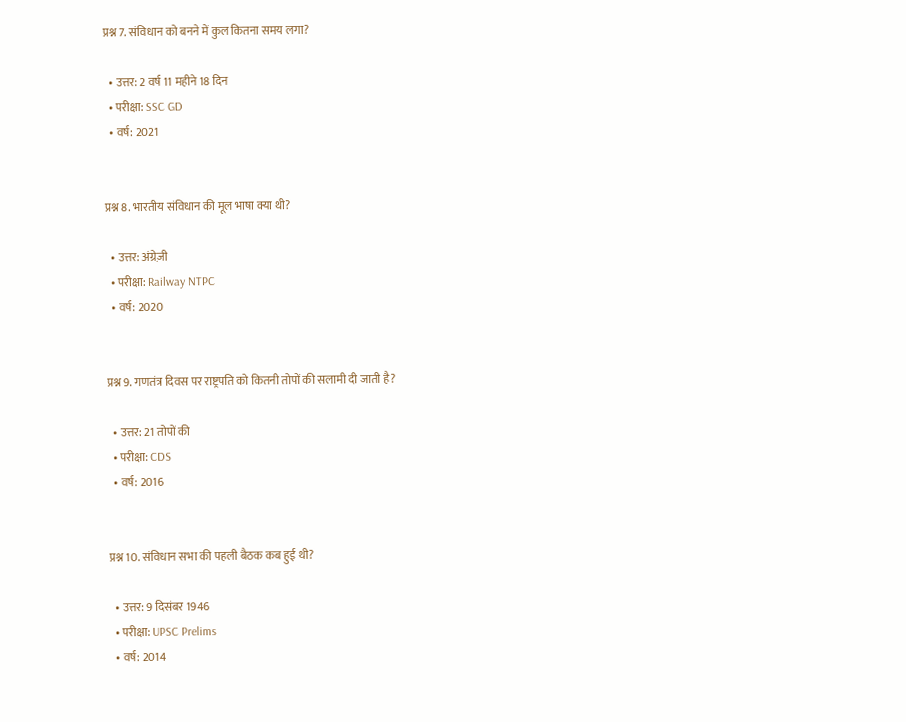प्रश्न 7. संविधान को बनने में कुल कितना समय लगा?

  • उत्तर: 2 वर्ष 11 महीने 18 दिन
  • परीक्षा: SSC GD
  • वर्ष: 2021


प्रश्न 8. भारतीय संविधान की मूल भाषा क्या थी?

  • उत्तर: अंग्रेज़ी
  • परीक्षा: Railway NTPC
  • वर्ष: 2020


प्रश्न 9. गणतंत्र दिवस पर राष्ट्रपति को कितनी तोपों की सलामी दी जाती है?

  • उत्तर: 21 तोपों की
  • परीक्षा: CDS
  • वर्ष: 2016


प्रश्न 10. संविधान सभा की पहली बैठक कब हुई थी?

  • उत्तर: 9 दिसंबर 1946
  • परीक्षा: UPSC Prelims
  • वर्ष: 2014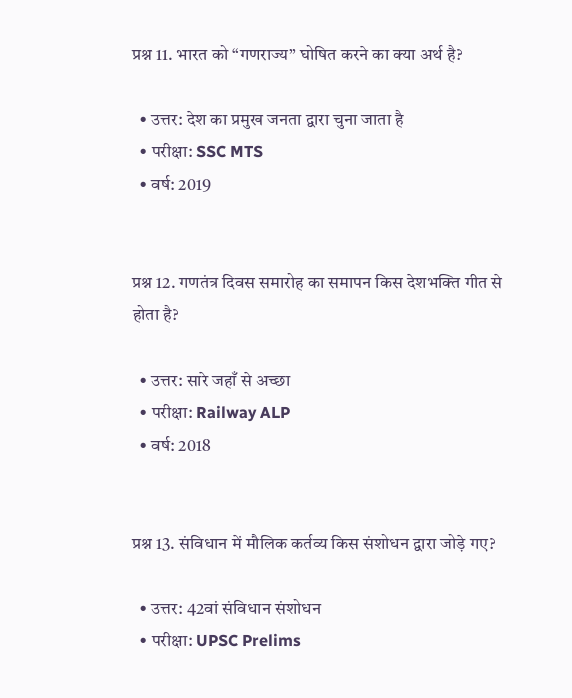प्रश्न 11. भारत को “गणराज्य” घोषित करने का क्या अर्थ है?

  • उत्तर: देश का प्रमुख जनता द्वारा चुना जाता है
  • परीक्षा: SSC MTS
  • वर्ष: 2019


प्रश्न 12. गणतंत्र दिवस समारोह का समापन किस देशभक्ति गीत से होता है?

  • उत्तर: सारे जहाँ से अच्छा
  • परीक्षा: Railway ALP
  • वर्ष: 2018


प्रश्न 13. संविधान में मौलिक कर्तव्य किस संशोधन द्वारा जोड़े गए?

  • उत्तर: 42वां संविधान संशोधन
  • परीक्षा: UPSC Prelims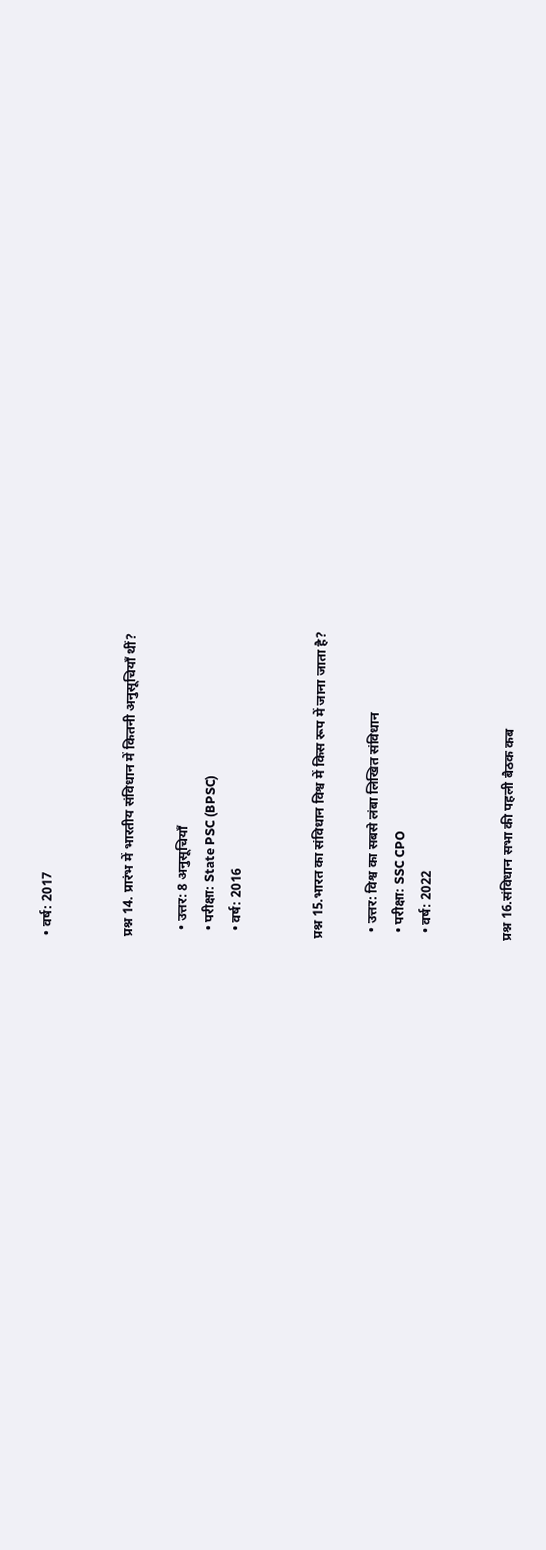• वर्ष: 2017


प्रश्न 14. प्रारंभ में भारतीय संविधान में कितनी अनुसूचियाँ थीं?

  • उत्तर: 8 अनुसूचियाँ
  • परीक्षा: State PSC (BPSC)
  • वर्ष: 2016


प्रश्न 15.भारत का संविधान विश्व में किस रूप में जाना जाता है?

  • उत्तर: विश्व का सबसे लंबा लिखित संविधान
  • परीक्षा: SSC CPO
  • वर्ष: 2022


प्रश्न 16.संविधान सभा की पहली बैठक कब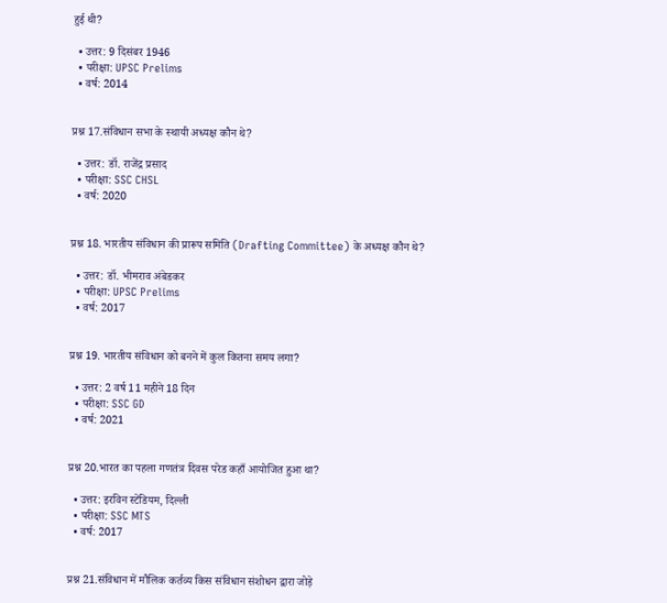हुई थी?

  • उत्तर: 9 दिसंबर 1946
  • परीक्षा: UPSC Prelims
  • वर्ष: 2014


प्रश्न 17.संविधान सभा के स्थायी अध्यक्ष कौन थे?

  • उत्तर: डॉ. राजेंद्र प्रसाद
  • परीक्षा: SSC CHSL
  • वर्ष: 2020


प्रश्न 18. भारतीय संविधान की प्रारूप समिति (Drafting Committee) के अध्यक्ष कौन थे?

  • उत्तर: डॉ. भीमराव अंबेडकर
  • परीक्षा: UPSC Prelims
  • वर्ष: 2017


प्रश्न 19. भारतीय संविधान को बनने में कुल कितना समय लगा?

  • उत्तर: 2 वर्ष 11 महीने 18 दिन
  • परीक्षा: SSC GD
  • वर्ष: 2021


प्रश्न 20.भारत का पहला गणतंत्र दिवस परेड कहाँ आयोजित हुआ था?

  • उत्तर: इरविन स्टेडियम, दिल्ली
  • परीक्षा: SSC MTS
  • वर्ष: 2017


प्रश्न 21.संविधान में मौलिक कर्तव्य किस संविधान संशोधन द्वारा जोड़े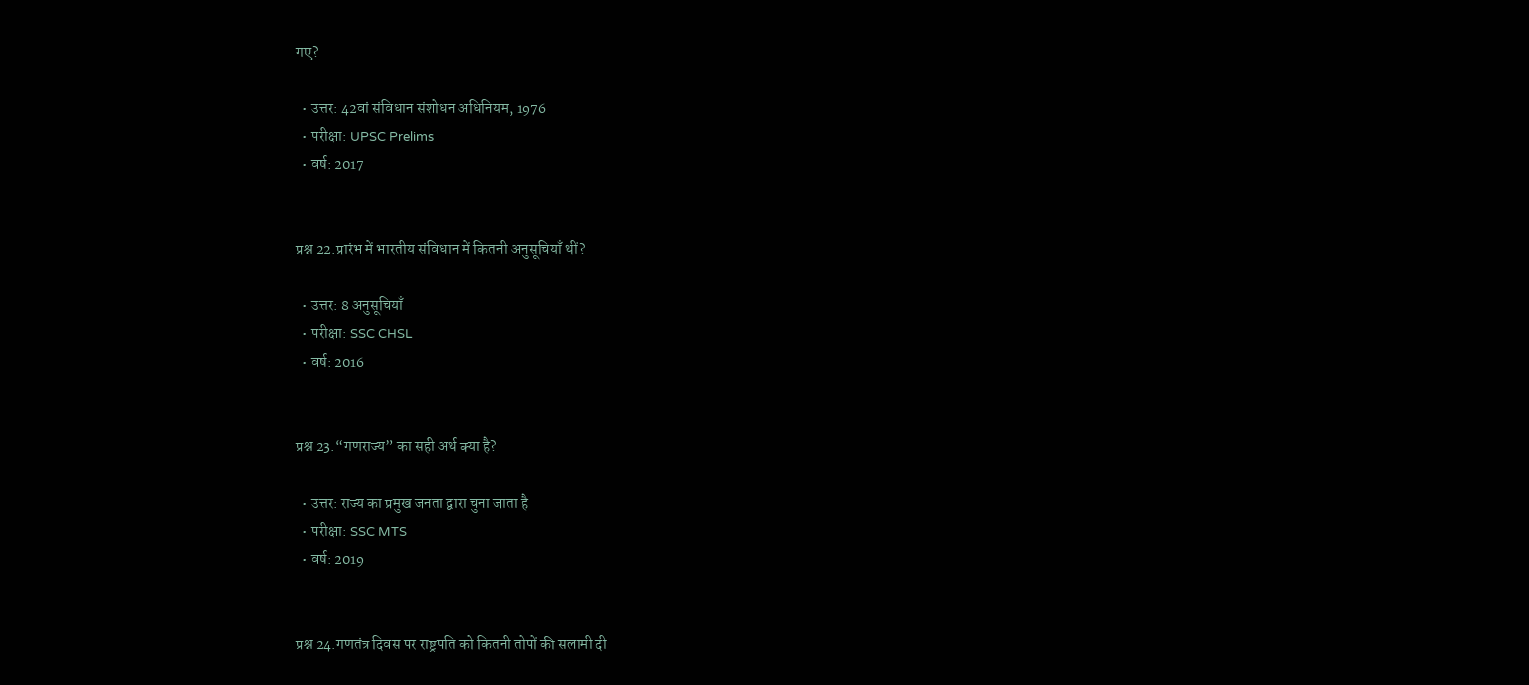गए?

  • उत्तर: 42वां संविधान संशोधन अधिनियम, 1976
  • परीक्षा: UPSC Prelims
  • वर्ष: 2017


प्रश्न 22.प्रारंभ में भारतीय संविधान में कितनी अनुसूचियाँ थीं?

  • उत्तर: 8 अनुसूचियाँ
  • परीक्षा: SSC CHSL
  • वर्ष: 2016


प्रश्न 23.“गणराज्य” का सही अर्थ क्या है?

  • उत्तर: राज्य का प्रमुख जनता द्वारा चुना जाता है
  • परीक्षा: SSC MTS
  • वर्ष: 2019


प्रश्न 24.गणतंत्र दिवस पर राष्ट्रपति को कितनी तोपों की सलामी दी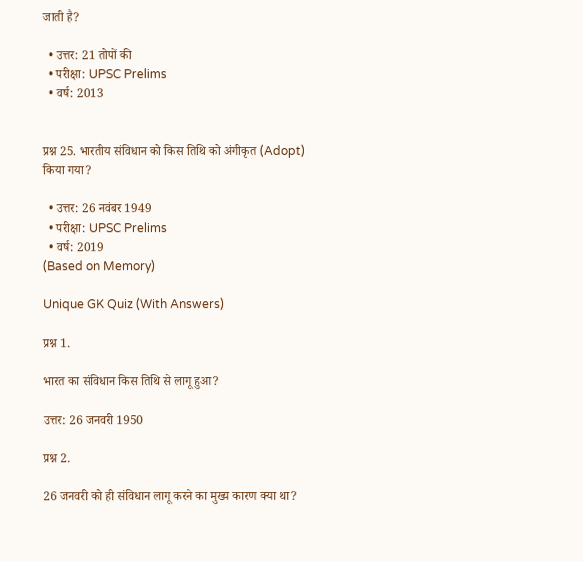जाती है?

  • उत्तर: 21 तोपों की
  • परीक्षा: UPSC Prelims
  • वर्ष: 2013


प्रश्न 25. भारतीय संविधान को किस तिथि को अंगीकृत (Adopt) किया गया?

  • उत्तर: 26 नवंबर 1949
  • परीक्षा: UPSC Prelims
  • वर्ष: 2019
(Based on Memory)

Unique GK Quiz (With Answers)

प्रश्न 1.

भारत का संविधान किस तिथि से लागू हुआ?

उत्तर: 26 जनवरी 1950

प्रश्न 2.

26 जनवरी को ही संविधान लागू करने का मुख्य कारण क्या था?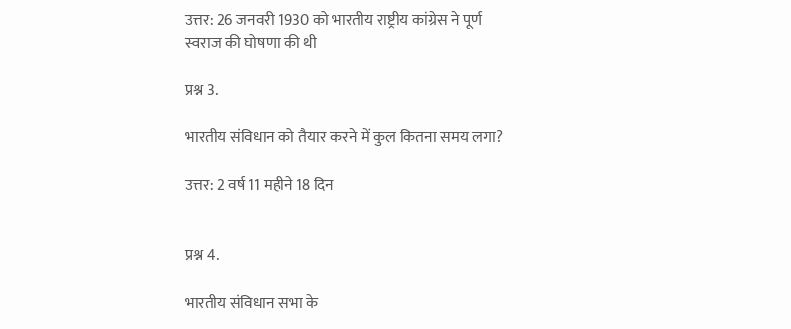उत्तर: 26 जनवरी 1930 को भारतीय राष्ट्रीय कांग्रेस ने पूर्ण स्वराज की घोषणा की थी

प्रश्न 3.

भारतीय संविधान को तैयार करने में कुल कितना समय लगा?

उत्तर: 2 वर्ष 11 महीने 18 दिन


प्रश्न 4.

भारतीय संविधान सभा के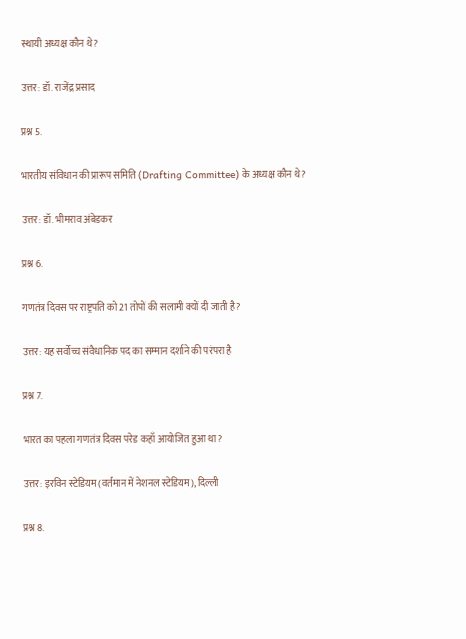स्थायी अध्यक्ष कौन थे?

उत्तर: डॉ. राजेंद्र प्रसाद

प्रश्न 5.

भारतीय संविधान की प्रारूप समिति (Drafting Committee) के अध्यक्ष कौन थे?

उत्तर: डॉ. भीमराव अंबेडकर

प्रश्न 6.

गणतंत्र दिवस पर राष्ट्रपति को 21 तोपों की सलामी क्यों दी जाती है?

उत्तर: यह सर्वोच्च संवैधानिक पद का सम्मान दर्शाने की परंपरा है

प्रश्न 7.

भारत का पहला गणतंत्र दिवस परेड कहाँ आयोजित हुआ था?

उत्तर: इरविन स्टेडियम (वर्तमान में नेशनल स्टेडियम), दिल्ली

प्रश्न 8.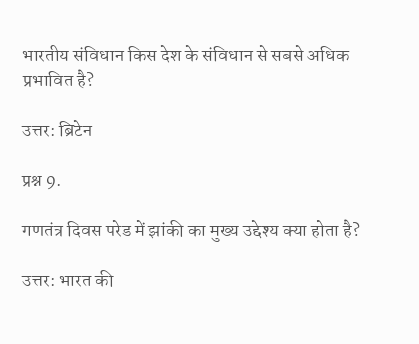भारतीय संविधान किस देश के संविधान से सबसे अधिक प्रभावित है?

उत्तर: ब्रिटेन

प्रश्न 9.

गणतंत्र दिवस परेड में झांकी का मुख्य उद्देश्य क्या होता है?

उत्तर: भारत की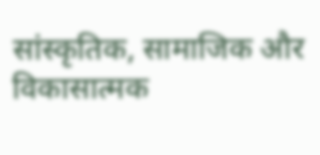सांस्कृतिक, सामाजिक और विकासात्मक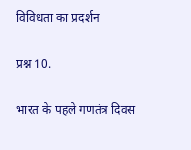विविधता का प्रदर्शन

प्रश्न 10.

भारत के पहले गणतंत्र दिवस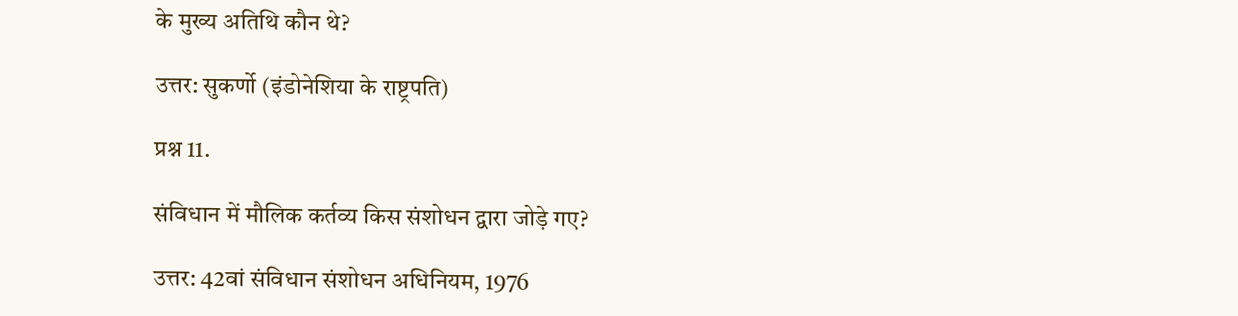के मुख्य अतिथि कौन थे?

उत्तर: सुकर्णो (इंडोनेशिया के राष्ट्रपति)

प्रश्न 11.

संविधान में मौलिक कर्तव्य किस संशोधन द्वारा जोड़े गए?

उत्तर: 42वां संविधान संशोधन अधिनियम, 1976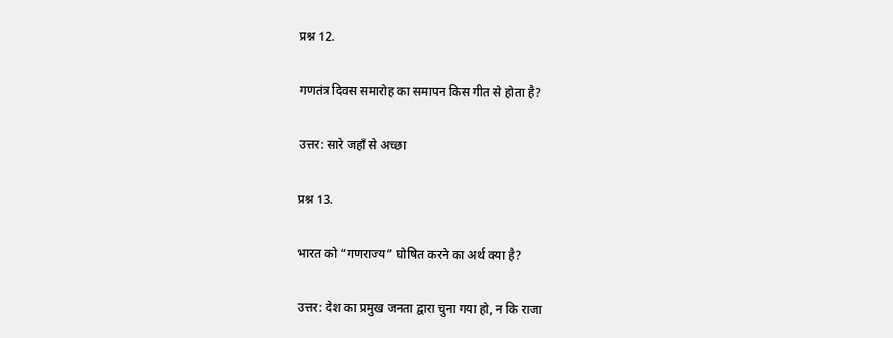प्रश्न 12.

गणतंत्र दिवस समारोह का समापन किस गीत से होता है?

उत्तर: सारे जहाँ से अच्छा

प्रश्न 13.

भारत को “गणराज्य” घोषित करने का अर्थ क्या है?

उत्तर: देश का प्रमुख जनता द्वारा चुना गया हो, न कि राजा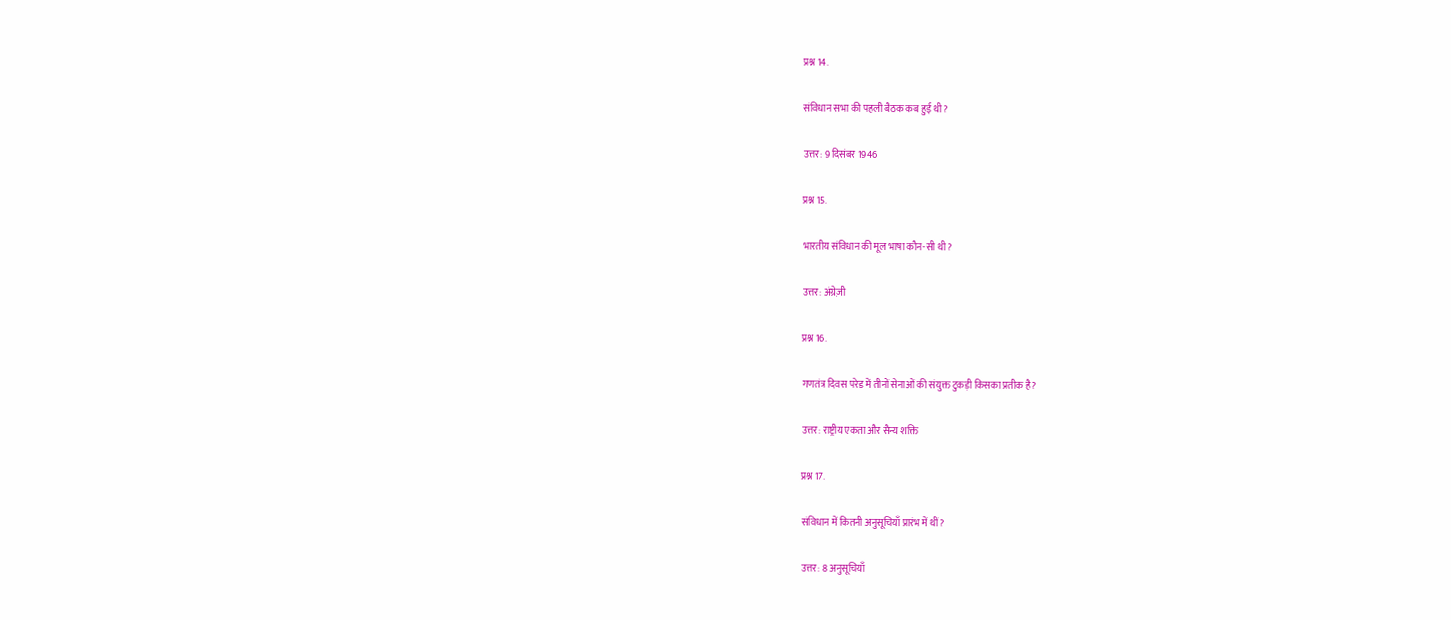प्रश्न 14.

संविधान सभा की पहली बैठक कब हुई थी?

उत्तर: 9 दिसंबर 1946

प्रश्न 15.

भारतीय संविधान की मूल भाषा कौन-सी थी?

उत्तर: अंग्रेज़ी

प्रश्न 16.

गणतंत्र दिवस परेड में तीनों सेनाओं की संयुक्त टुकड़ी किसका प्रतीक है?

उत्तर: राष्ट्रीय एकता और सैन्य शक्ति

प्रश्न 17.

संविधान में कितनी अनुसूचियाँ प्रारंभ में थीं?

उत्तर: 8 अनुसूचियाँ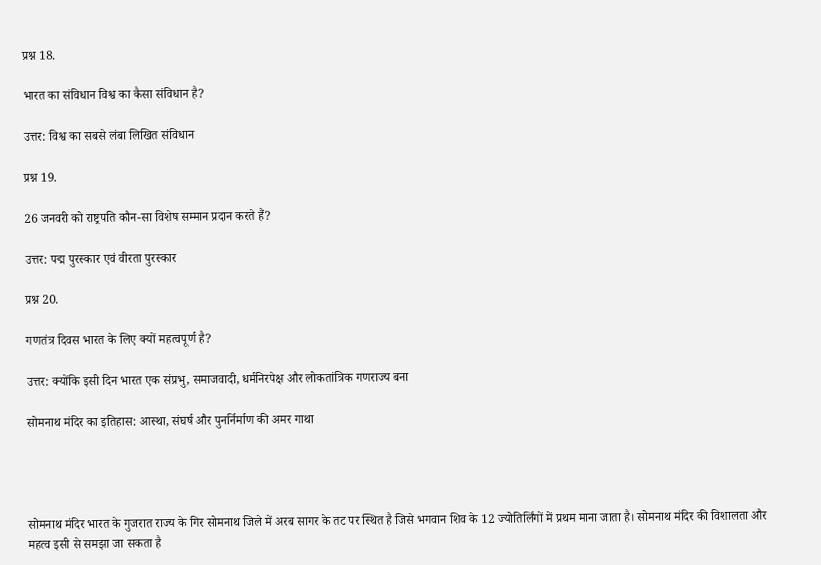प्रश्न 18.

भारत का संविधान विश्व का कैसा संविधान है?

उत्तर: विश्व का सबसे लंबा लिखित संविधान

प्रश्न 19.

26 जनवरी को राष्ट्रपति कौन-सा विशेष सम्मान प्रदान करते हैं?

उत्तर: पद्म पुरस्कार एवं वीरता पुरस्कार

प्रश्न 20.

गणतंत्र दिवस भारत के लिए क्यों महत्वपूर्ण है?

उत्तर: क्योंकि इसी दिन भारत एक संप्रभु, समाजवादी, धर्मनिरपेक्ष और लोकतांत्रिक गणराज्य बना

सोमनाथ मंदिर का इतिहास: आस्था, संघर्ष और पुनर्निर्माण की अमर गाथा




सोमनाथ मंदिर भारत के गुजरात राज्य के गिर सोमनाथ जिले में अरब सागर के तट पर स्थित है जिसे भगवान शिव के 12 ज्योतिर्लिंगों में प्रथम माना जाता है। सोमनाथ मंदिर की विशालता और महत्व इसी से समझा जा सकता है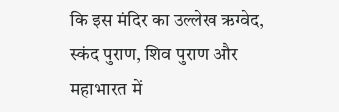कि इस मंदिर का उल्लेख ऋग्वेद, स्कंद पुराण, शिव पुराण और महाभारत में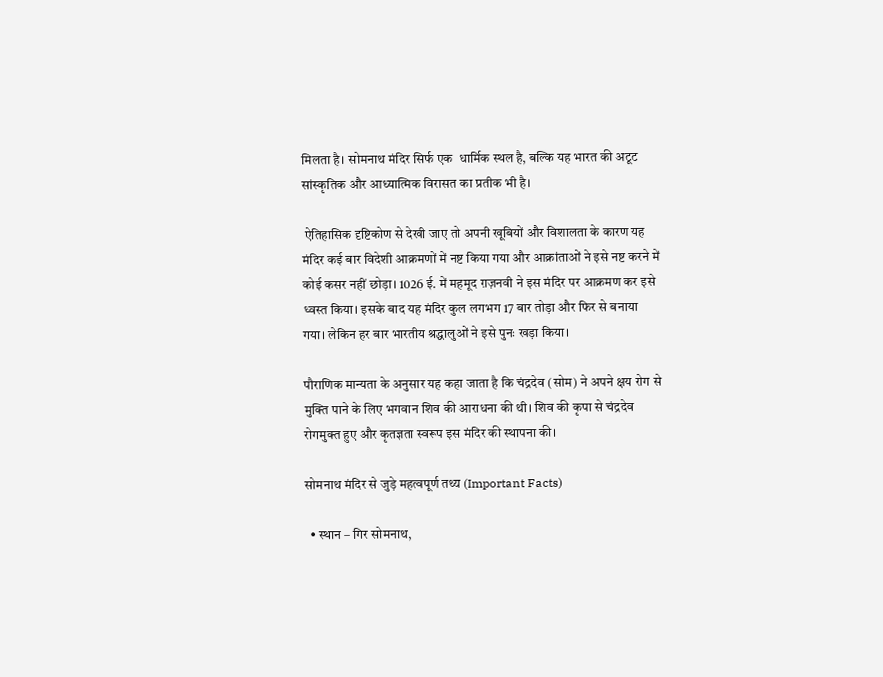मिलता है। सोमनाथ मंदिर सिर्फ एक  धार्मिक स्थल है, बल्कि यह भारत की अटूट सांस्कृतिक और आध्यात्मिक विरासत का प्रतीक भी है।

 ऐतिहासिक दृष्टिकोण से देखी जाए तो अपनी खूबियों और विशालता के कारण यह मंदिर कई बार विदेशी आक्रमणों में नष्ट किया गया और आक्रांताओं ने इसे नष्ट करने में कोई कसर नहीं छोड़ा। 1026 ई. में महमूद ग़ज़नवी ने इस मंदिर पर आक्रमण कर इसे ध्वस्त किया। इसके बाद यह मंदिर कुल लगभग 17 बार तोड़ा और फिर से बनाया गया। लेकिन हर बार भारतीय श्रद्धालुओं ने इसे पुनः खड़ा किया।

पौराणिक मान्यता के अनुसार यह कहा जाता है कि चंद्रदेव (सोम) ने अपने क्षय रोग से मुक्ति पाने के लिए भगवान शिव की आराधना की थी। शिव की कृपा से चंद्रदेव रोगमुक्त हुए और कृतज्ञता स्वरूप इस मंदिर की स्थापना की।

सोमनाथ मंदिर से जुड़े महत्वपूर्ण तथ्य (Important Facts)

  • स्थान – गिर सोमनाथ,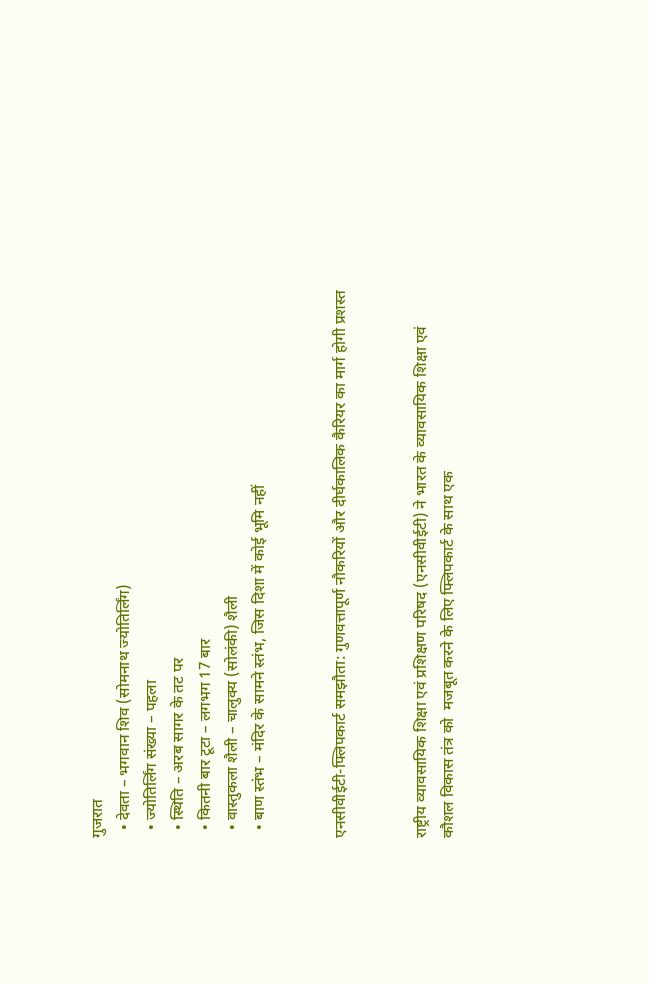गुजरात
  • देवता – भगवान शिव (सोमनाथ ज्योतिर्लिंग)
  • ज्योतिर्लिंग संख्या – पहला
  • स्थिति – अरब सागर के तट पर
  • कितनी बार टूटा – लगभग 17 बार
  • वास्तुकला शैली – चालुक्य (सोलंकी) शैली
  • बाण स्तंभ – मंदिर के सामने स्तंभ, जिस दिशा में कोई भूमि नहीं


एनसीवीईटी-फ्लिपकार्ट समझौता: गुणवत्तापूर्ण नौकरियों और दीर्घकालिक कैरियर का मार्ग होगी प्रशस्त


राष्ट्रीय व्यावसायिक शिक्षा एवं प्रशिक्षण परिषद (एनसीवीईटी) ने भारत के व्यावसायिक शिक्षा एवं कौशल विकास तंत्र को  मजबूत करने के लिए फ्लिपकार्ट के साथ एक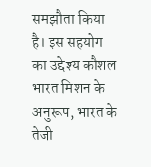समझौता किया है। इस सहयोग का उद्देश्य कौशल भारत मिशन के अनुरूप, भारत के तेजी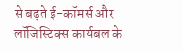से बढ़ते ई-कॉमर्स और लॉजिस्टिक्स कार्यबल के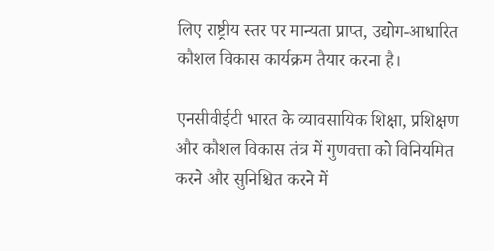लिए राष्ट्रीय स्तर पर मान्यता प्राप्त, उद्योग-आधारित कौशल विकास कार्यक्रम तैयार करना है।

एनसीवीईटी भारत के व्यावसायिक शिक्षा, प्रशिक्षण और कौशल विकास तंत्र में गुणवत्ता को विनियमित करने और सुनिश्चित करने में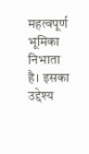महत्वपूर्ण भूमिका निभाता है। इसका उद्देश्य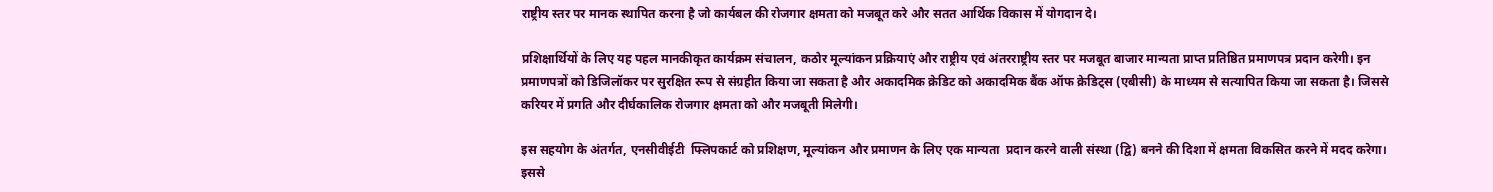राष्ट्रीय स्तर पर मानक स्थापित करना है जो कार्यबल की रोजगार क्षमता को मजबूत करे और सतत आर्थिक विकास में योगदान दे।

प्रशिक्षार्थियों के लिए यह पहल मानकीकृत कार्यक्रम संचालन, कठोर मूल्यांकन प्रक्रियाएं और राष्ट्रीय एवं अंतरराष्ट्रीय स्तर पर मजबूत बाजार मान्यता प्राप्त प्रतिष्ठित प्रमाणपत्र प्रदान करेगी। इन प्रमाणपत्रों को डिजिलॉकर पर सुरक्षित रूप से संग्रहीत किया जा सकता है और अकादमिक क्रेडिट को अकादमिक बैंक ऑफ क्रेडिट्स (एबीसी) के माध्यम से सत्यापित किया जा सकता है। जिससे करियर में प्रगति और दीर्घकालिक रोजगार क्षमता को और मजबूती मिलेगी।

इस सहयोग के अंतर्गत, एनसीवीईटी  फ्लिपकार्ट को प्रशिक्षण, मूल्यांकन और प्रमाणन के लिए एक मान्यता  प्रदान करने वाली संस्था (द्वि) बनने की दिशा में क्षमता विकसित करने में मदद करेगा। इससे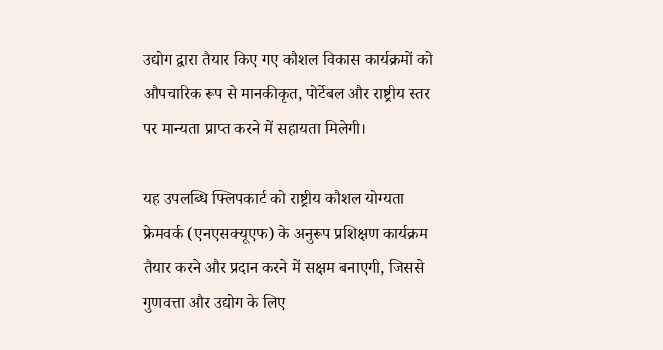उद्योग द्वारा तैयार किए गए कौशल विकास कार्यक्रमों को औपचारिक रूप से मानकीकृत, पोर्टेबल और राष्ट्रीय स्तर पर मान्यता प्राप्त करने में सहायता मिलेगी।

यह उपलब्धि फ्लिपकार्ट को राष्ट्रीय कौशल योग्यता फ्रेमवर्क (एनएसक्यूएफ) के अनुरूप प्रशिक्षण कार्यक्रम तैयार करने और प्रदान करने में सक्षम बनाएगी, जिससे गुणवत्ता और उद्योग के लिए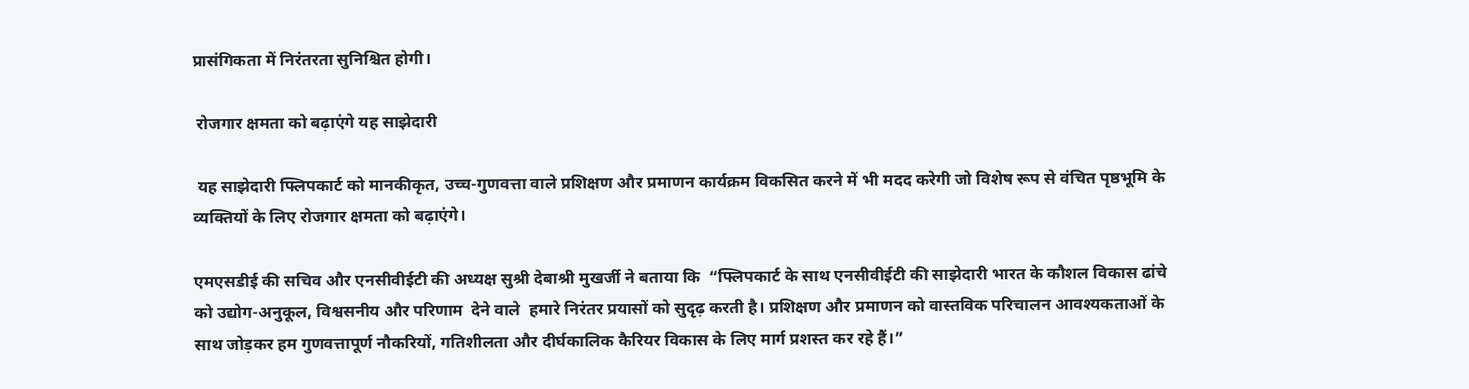प्रासंगिकता में निरंतरता सुनिश्चित होगी।

 रोजगार क्षमता को बढ़ाएंगे यह साझेदारी

 यह साझेदारी फ्लिपकार्ट को मानकीकृत, उच्च-गुणवत्ता वाले प्रशिक्षण और प्रमाणन कार्यक्रम विकसित करने में भी मदद करेगी जो विशेष रूप से वंचित पृष्ठभूमि के व्यक्तियों के लिए रोजगार क्षमता को बढ़ाएंगे।

एमएसडीई की सचिव और एनसीवीईटी की अध्यक्ष सुश्री देबाश्री मुखर्जी ने बताया कि  “फ्लिपकार्ट के साथ एनसीवीईटी की साझेदारी भारत के कौशल विकास ढांचे को उद्योग-अनुकूल, विश्वसनीय और परिणाम  देने वाले  हमारे निरंतर प्रयासों को सुदृढ़ करती है। प्रशिक्षण और प्रमाणन को वास्तविक परिचालन आवश्यकताओं के साथ जोड़कर हम गुणवत्तापूर्ण नौकरियों, गतिशीलता और दीर्घकालिक कैरियर विकास के लिए मार्ग प्रशस्त कर रहे हैं।”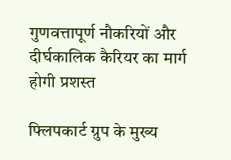गुणवत्तापूर्ण नौकरियों और दीर्घकालिक कैरियर का मार्ग होगी प्रशस्त

फ्लिपकार्ट ग्रुप के मुख्य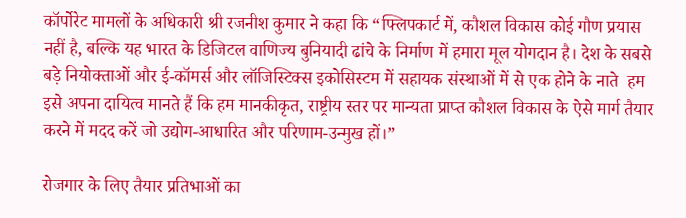कॉर्पोरेट मामलों के अधिकारी श्री रजनीश कुमार ने कहा कि “फ्लिपकार्ट में, कौशल विकास कोई गौण प्रयास नहीं है, बल्कि यह भारत के डिजिटल वाणिज्य बुनियादी ढांचे के निर्माण में हमारा मूल योगदान है। देश के सबसे बड़े नियोक्ताओं और ई-कॉमर्स और लॉजिस्टिक्स इकोसिस्टम में सहायक संस्थाओं में से एक होने के नाते  हम इसे अपना दायित्व मानते हैं कि हम मानकीकृत, राष्ट्रीय स्तर पर मान्यता प्राप्त कौशल विकास के ऐसे मार्ग तैयार करने में मदद करें जो उद्योग-आधारित और परिणाम-उन्मुख हों।”

रोजगार के लिए तैयार प्रतिभाओं का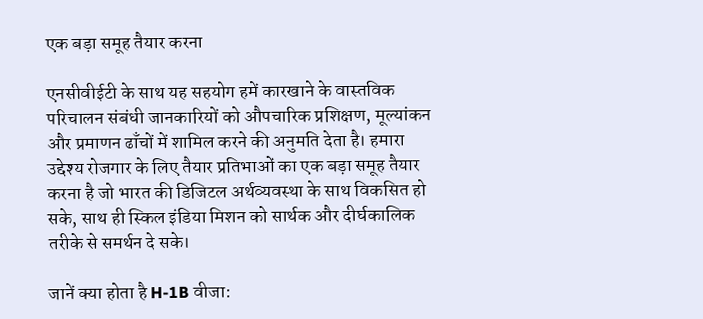एक बड़ा समूह तैयार करना

एनसीवीईटी के साथ यह सहयोग हमें कारखाने के वास्तविक परिचालन संबंधी जानकारियों को औपचारिक प्रशिक्षण, मूल्यांकन और प्रमाणन ढाँचों में शामिल करने की अनुमति देता है। हमारा उद्देश्य रोजगार के लिए तैयार प्रतिभाओं का एक बड़ा समूह तैयार करना है जो भारत की डिजिटल अर्थव्यवस्था के साथ विकसित हो सके, साथ ही स्किल इंडिया मिशन को सार्थक और दीर्घकालिक तरीके से समर्थन दे सके।

जानें क्या होता है H-1B वीजा: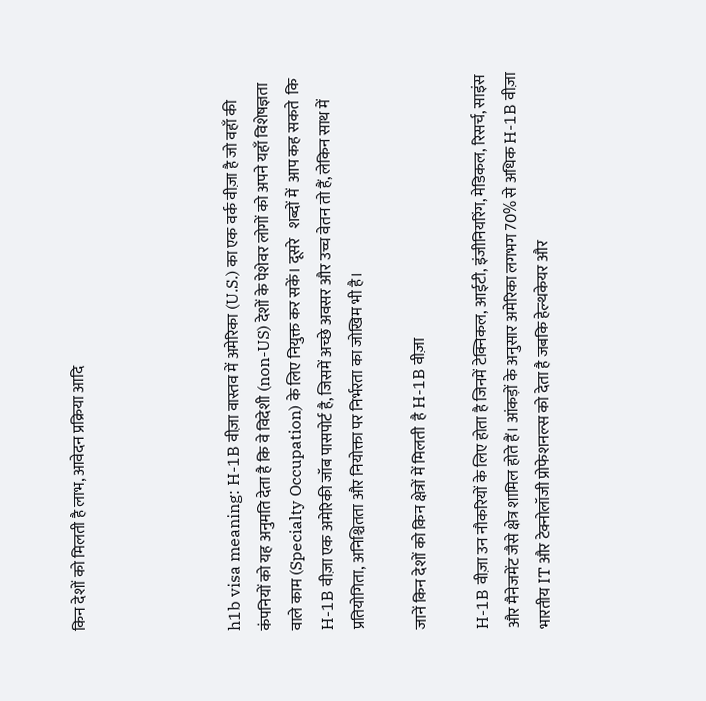किन देशों को मिलती है लाभ, आवेदन प्रक्रिया आदि




h1b visa meaning: H-1B वीज़ा वास्तव में अमेरिका (U.S.) का एक वर्क वीज़ा है जो वहाँ की कंपनियों को यह अनुमति देता है कि वे विदेशी (non-US) देशों के पेशेवर लोगों को अपने यहाँ विशेषज्ञता वाले काम (Specialty Occupation) के लिए नियुक्त कर सकें। दूसरे   शब्दों में  आप कह सकते  कि H-1B वीज़ा एक अमेरिकी जॉब पासपोर्ट है, जिसमें अच्छे अवसर और उच्च वेतन तो हैं, लेकिन साथ में प्रतियोगिता, अनिश्चितता और नियोक्ता पर निर्भरता का जोखिम भी है।

जानें किन देशों को किन क्षेत्रों में मिलती  है H-1B वीज़ा

H-1B वीज़ा उन नौकरियों के लिए होता है जिनमें टेक्निकल, आईटी, इंजीनियरिंग, मेडिकल, रिसर्च, साइंस और मैनेजमेंट जैसे क्षेत्र शामिल होते हैं। आंकड़ों के अनुसार अमेरिका लगभग 70% से अधिक H-1B वीज़ा भारतीय IT और टेक्नोलॉजी प्रोफेशनल्स को देता है जबकि हेल्थकेयर और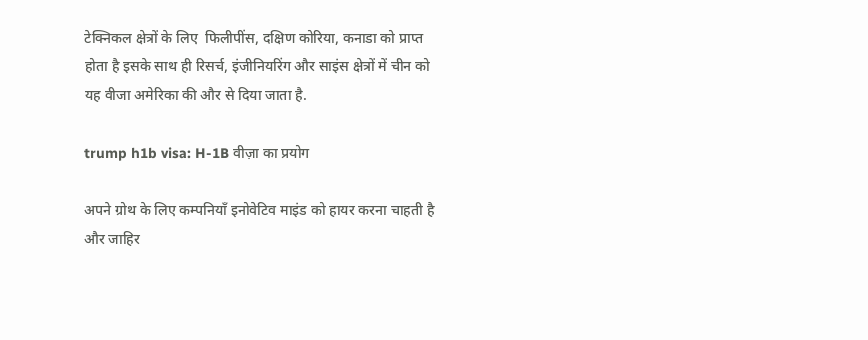टेक्निकल क्षेत्रों के लिए  फिलीपींस, दक्षिण कोरिया, कनाडा को प्राप्त होता है इसके साथ ही रिसर्च, इंजीनियरिंग और साइंस क्षेत्रों में चीन को यह वीजा अमेरिका की और से दिया जाता है.

trump h1b visa: H-1B वीज़ा का प्रयोग

अपने ग्रोथ के लिए कम्पनियाँ इनोवेटिव माइंड को हायर करना चाहती है और जाहिर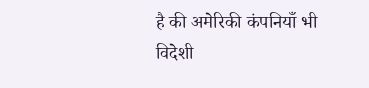है की अमेरिकी कंपनियाँ भी विदेशी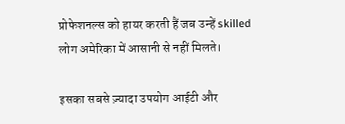प्रोफेशनल्स को हायर करती हैं जब उन्हें skilled लोग अमेरिका में आसानी से नहीं मिलते।

इसका सबसे ज़्यादा उपयोग आईटी और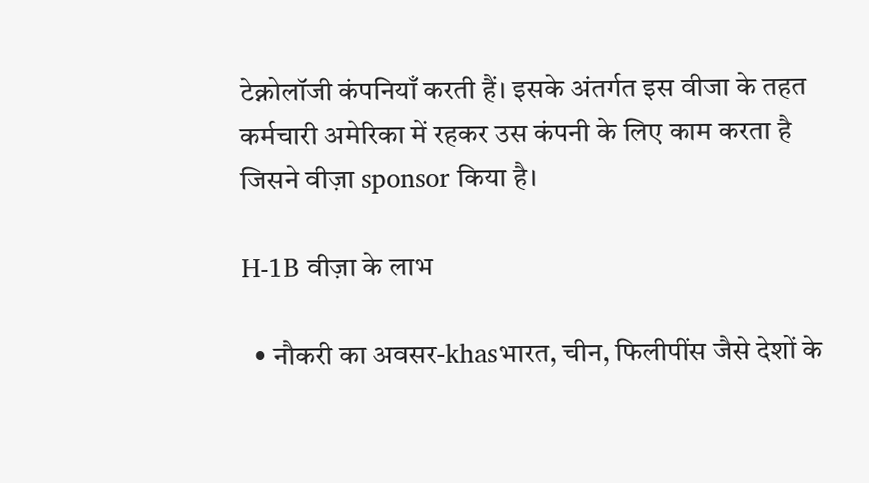टेक्नोलॉजी कंपनियाँ करती हैं। इसके अंतर्गत इस वीजा के तहत कर्मचारी अमेरिका में रहकर उस कंपनी के लिए काम करता है जिसने वीज़ा sponsor किया है।

H-1B वीज़ा के लाभ

  • नौकरी का अवसर-khasभारत, चीन, फिलीपींस जैसे देशों के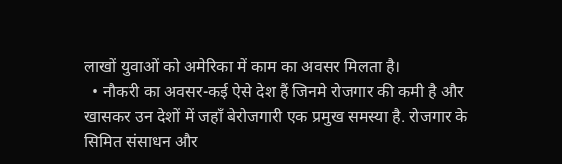लाखों युवाओं को अमेरिका में काम का अवसर मिलता है।
  • नौकरी का अवसर-कई ऐसे देश हैं जिनमे रोजगार की कमी है और खासकर उन देशों में जहाँ बेरोजगारी एक प्रमुख समस्या है. रोजगार के सिमित संसाधन और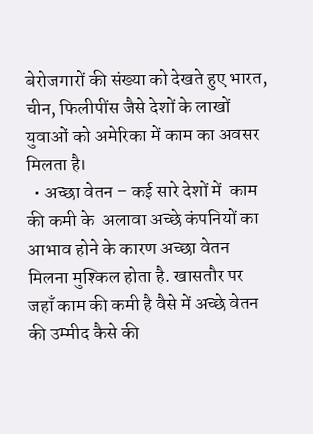बेरोजगारों की संख्या को देखते हुए भारत, चीन, फिलीपींस जैसे देशों के लाखों युवाओं को अमेरिका में काम का अवसर मिलता है।
  • अच्छा वेतन – कई सारे देशों में  काम की कमी के  अलावा अच्छे कंपनियों का आभाव होने के कारण अच्छा वेतन मिलना मुश्किल होता है. खासतौर पर जहाँ काम की कमी है वैसे में अच्छे वेतन की उम्मीद कैसे की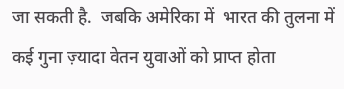जा सकती है.  जबकि अमेरिका में  भारत की तुलना में कई गुना ज़्यादा वेतन युवाओं को प्राप्त होता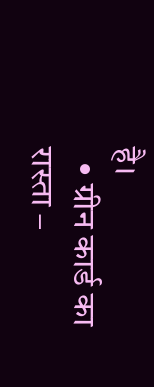है।
  • ग्रीन कार्ड का रास्ता –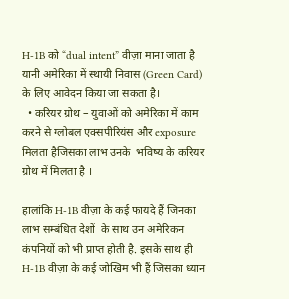H-1B को “dual intent” वीज़ा माना जाता है यानी अमेरिका में स्थायी निवास (Green Card) के लिए आवेदन किया जा सकता है।
  • करियर ग्रोथ – युवाओं को अमेरिका में काम करने से ग्लोबल एक्सपीरियंस और exposure मिलता हैजिसका लाभ उनके  भविष्य के करियर ग्रोथ में मिलता है ।

हालांकि H-1B वीज़ा के कई फायदे हैं जिनका लाभ सम्बंधित देशों  के साथ उन अमेरिकन कंपनियों को भी प्राप्त होती है. इसके साथ ही  H-1B वीज़ा के कई जोखिम भी हैं जिसका ध्यान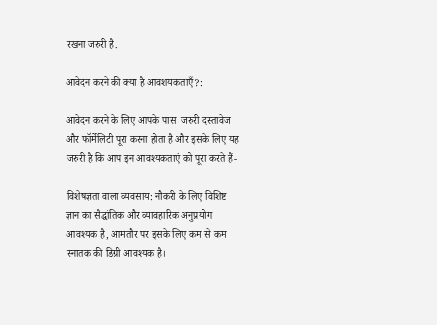रखना जरुरी है.

आवेदन करने की क्या है आवशयकताएँ?:

आवेदन करने के लिए आपके पास  जरुरी दस्तावेज और फॉर्मेलिटी पूरा करना होता है और इसके लिए यह जरुरी है कि आप इन आवश्यकताएं को पूरा करते हैं-

विशेषज्ञता वाला व्यवसाय: नौकरी के लिए विशिष्ट ज्ञान का सैद्धांतिक और व्यावहारिक अनुप्रयोग आवश्यक है, आमतौर पर इसके लिए कम से कम स्नातक की डिग्री आवश्यक है।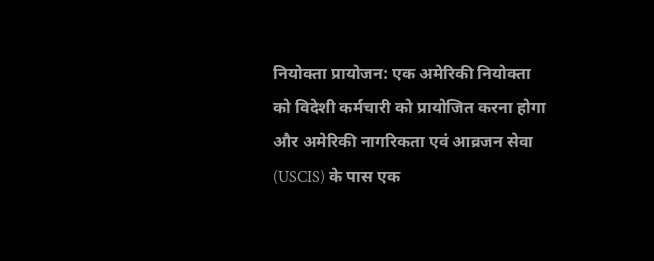नियोक्ता प्रायोजन: एक अमेरिकी नियोक्ता को विदेशी कर्मचारी को प्रायोजित करना होगा और अमेरिकी नागरिकता एवं आव्रजन सेवा (USCIS) के पास एक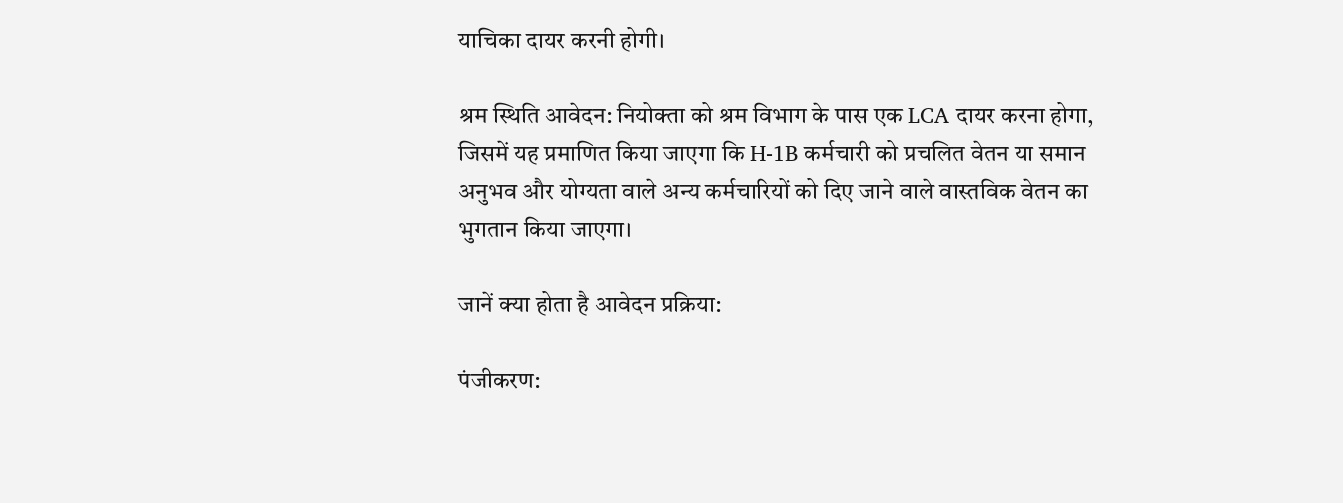याचिका दायर करनी होगी।

श्रम स्थिति आवेदन: नियोक्ता को श्रम विभाग के पास एक LCA दायर करना होगा, जिसमें यह प्रमाणित किया जाएगा कि H-1B कर्मचारी को प्रचलित वेतन या समान अनुभव और योग्यता वाले अन्य कर्मचारियों को दिए जाने वाले वास्तविक वेतन का भुगतान किया जाएगा।

जानें क्या होता है आवेदन प्रक्रिया:

पंजीकरण: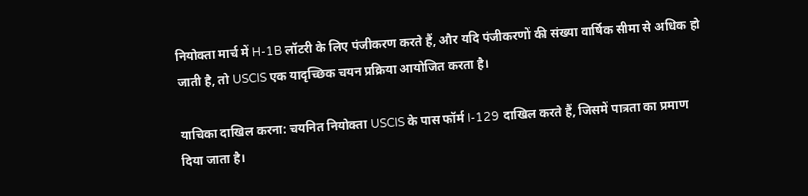नियोक्ता मार्च में H-1B लॉटरी के लिए पंजीकरण करते हैं, और यदि पंजीकरणों की संख्या वार्षिक सीमा से अधिक हो जाती है, तो USCIS एक यादृच्छिक चयन प्रक्रिया आयोजित करता है।

याचिका दाखिल करना: चयनित नियोक्ता USCIS के पास फॉर्म I-129 दाखिल करते हैं, जिसमें पात्रता का प्रमाण दिया जाता है।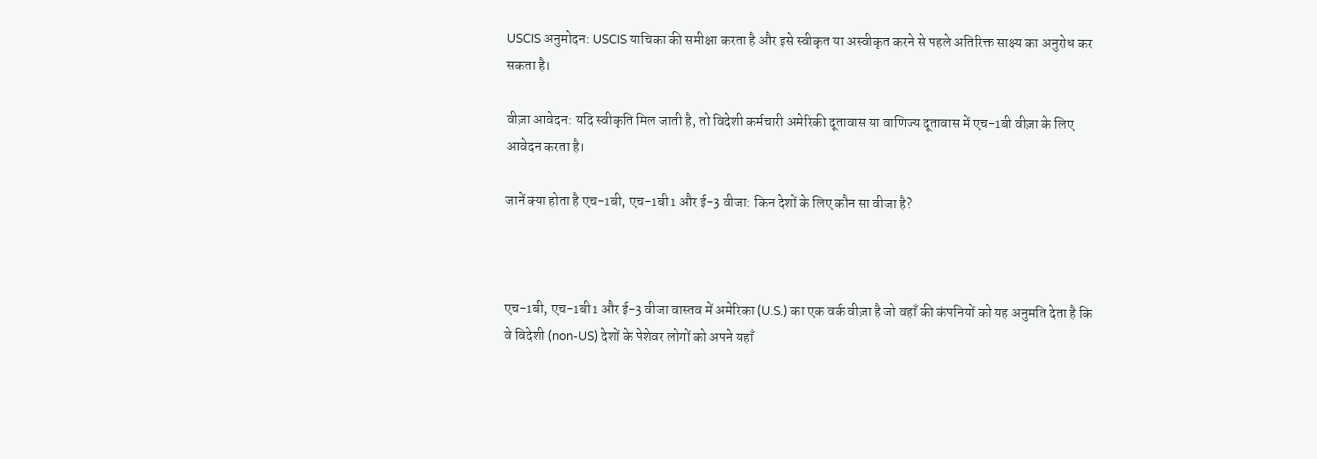USCIS अनुमोदन: USCIS याचिका की समीक्षा करता है और इसे स्वीकृत या अस्वीकृत करने से पहले अतिरिक्त साक्ष्य का अनुरोध कर सकता है।

वीज़ा आवेदन: यदि स्वीकृति मिल जाती है, तो विदेशी कर्मचारी अमेरिकी दूतावास या वाणिज्य दूतावास में एच-1बी वीज़ा के लिए आवेदन करता है।

जानें क्या होता है एच-1बी, एच-1बी1 और ई-3 वीजा: किन देशों के लिए कौन सा वीजा है?



एच-1बी, एच-1बी1 और ई-3 वीजा वास्तव में अमेरिका (U.S.) का एक वर्क वीज़ा है जो वहाँ की कंपनियों को यह अनुमति देता है कि वे विदेशी (non-US) देशों के पेशेवर लोगों को अपने यहाँ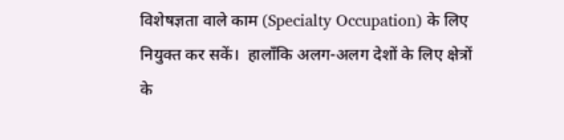विशेषज्ञता वाले काम (Specialty Occupation) के लिए नियुक्त कर सकें।  हालाँकि अलग-अलग देशों के लिए क्षेत्रों के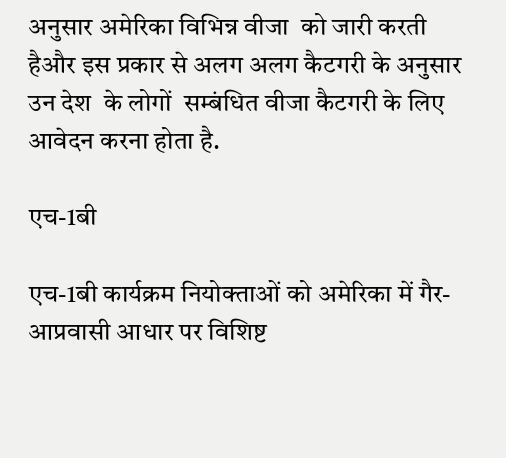अनुसार अमेरिका विभिन्न वीजा  को जारी करती हैऔर इस प्रकार से अलग अलग कैटगरी के अनुसार उन देश  के लोगों  सम्बंधित वीजा कैटगरी के लिए आवेदन करना होता है.

एच-1बी

एच-1बी कार्यक्रम नियोक्ताओं को अमेरिका में गैर-आप्रवासी आधार पर विशिष्ट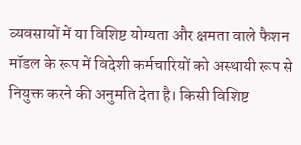व्यवसायों में या विशिष्ट योग्यता और क्षमता वाले फैशन मॉडल के रूप में विदेशी कर्मचारियों को अस्थायी रूप से नियुक्त करने की अनुमति देता है। किसी विशिष्ट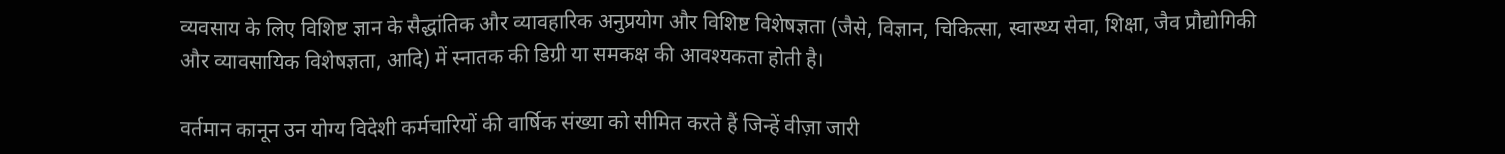व्यवसाय के लिए विशिष्ट ज्ञान के सैद्धांतिक और व्यावहारिक अनुप्रयोग और विशिष्ट विशेषज्ञता (जैसे, विज्ञान, चिकित्सा, स्वास्थ्य सेवा, शिक्षा, जैव प्रौद्योगिकी और व्यावसायिक विशेषज्ञता, आदि) में स्नातक की डिग्री या समकक्ष की आवश्यकता होती है।

वर्तमान कानून उन योग्य विदेशी कर्मचारियों की वार्षिक संख्या को सीमित करते हैं जिन्हें वीज़ा जारी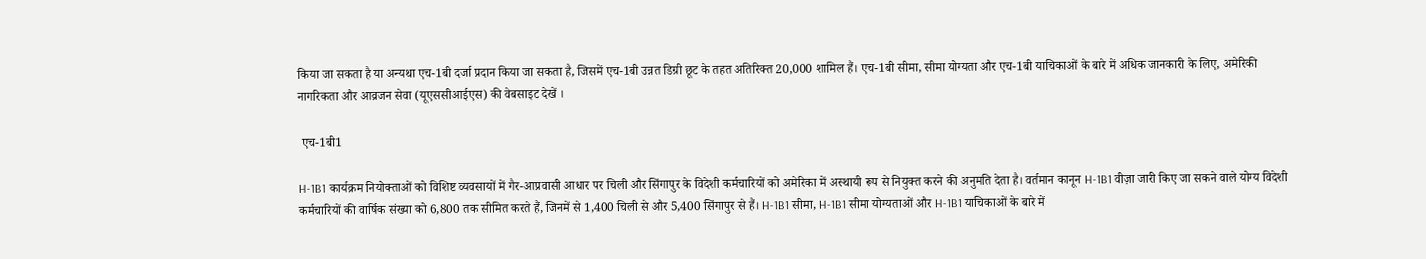किया जा सकता है या अन्यथा एच-1बी दर्जा प्रदान किया जा सकता है, जिसमें एच-1बी उन्नत डिग्री छूट के तहत अतिरिक्त 20,000 शामिल हैं। एच-1बी सीमा, सीमा योग्यता और एच-1बी याचिकाओं के बारे में अधिक जानकारी के लिए, अमेरिकी नागरिकता और आव्रजन सेवा (यूएससीआईएस) की वेबसाइट देखें ।

 एच-1बी1

H-1B1 कार्यक्रम नियोक्ताओं को विशिष्ट व्यवसायों में गैर-आप्रवासी आधार पर चिली और सिंगापुर के विदेशी कर्मचारियों को अमेरिका में अस्थायी रूप से नियुक्त करने की अनुमति देता है। वर्तमान कानून H-1B1 वीज़ा जारी किए जा सकने वाले योग्य विदेशी कर्मचारियों की वार्षिक संख्या को 6,800 तक सीमित करते हैं, जिनमें से 1,400 चिली से और 5,400 सिंगापुर से हैं। H-1B1 सीमा, H-1B1 सीमा योग्यताओं और H-1B1 याचिकाओं के बारे में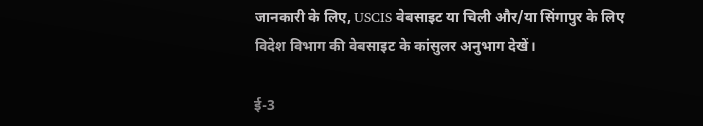जानकारी के लिए, USCIS वेबसाइट या चिली और/या सिंगापुर के लिए विदेश विभाग की वेबसाइट के कांसुलर अनुभाग देखें।

ई-3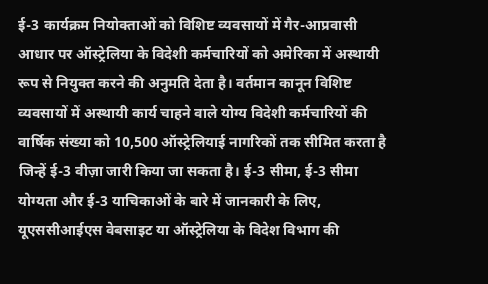ई-3 कार्यक्रम नियोक्ताओं को विशिष्ट व्यवसायों में गैर-आप्रवासी आधार पर ऑस्ट्रेलिया के विदेशी कर्मचारियों को अमेरिका में अस्थायी रूप से नियुक्त करने की अनुमति देता है। वर्तमान कानून विशिष्ट व्यवसायों में अस्थायी कार्य चाहने वाले योग्य विदेशी कर्मचारियों की वार्षिक संख्या को 10,500 ऑस्ट्रेलियाई नागरिकों तक सीमित करता है जिन्हें ई-3 वीज़ा जारी किया जा सकता है। ई-3 सीमा, ई-3 सीमा योग्यता और ई-3 याचिकाओं के बारे में जानकारी के लिए, यूएससीआईएस वेबसाइट या ऑस्ट्रेलिया के विदेश विभाग की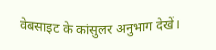वेबसाइट के कांसुलर अनुभाग देखें।